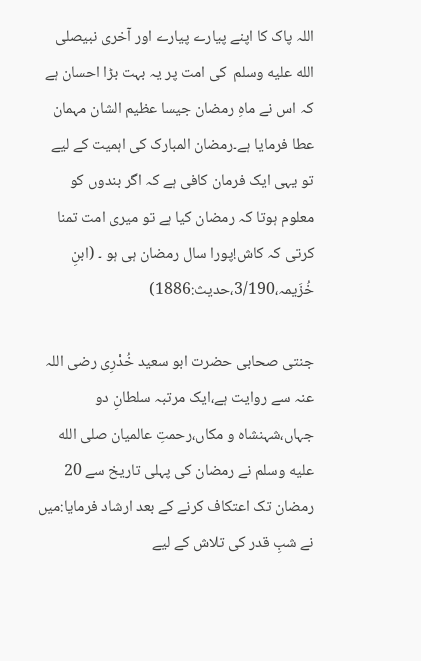اللہ پاک کا اپنے پیارے پیارے اور آخری نبیصلى الله عليه وسلم  کی امت پر یہ بہت بڑا احسان ہے کہ اس نے ماہِ رمضان جیسا عظیم الشان مہمان عطا فرمایا ہے۔رمضان المبارک کی اہمیت کے لیے تو یہی ایک فرمان کافی ہے کہ اگر بندوں کو معلوم ہوتا کہ رمضان کیا ہے تو میری امت تمنا کرتی کہ کاش!پورا سال رمضان ہی ہو ۔ (ابنِ خُزَیمہ،3/190،حدیث:1886)

جنتی صحابی حضرت ابو سعید خُدْرِی رضی اللہ عنہ سے روایت ہے،ایک مرتبہ سلطانِ دو جہاں،شہنشاہ و مکاں،رحمتِ عالمیان صلى الله عليه وسلم نے رمضان کی پہلی تاریخ سے 20 رمضان تک اعتکاف کرنے کے بعد ارشاد فرمایا:میں نے شبِ قدر کی تلاش کے لیے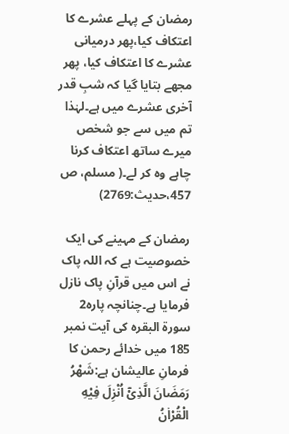رمضان کے پہلے عشرے کا اعتکاف کیا،پھر درمیانی عشرے کا اعتکاف کیا، پھر مجھے بتایا گیا کہ شبِ قدر آخری عشرے میں ہے۔لہٰذا تم میں سے جو شخص میرے ساتھ اعتکاف کرنا چاہے وہ کر لے۔( مسلم، ص 457،حدیث:2769)

رمضان کے مہینے کی ایک خصوصیت ہے کہ اللہ پاک نے اس میں قرآنِ پاک نازل فرمایا ہے۔چنانچہ پارہ2 سورة البقرہ کی آیت نمبر 185 میں خدائے رحمن کا فرمانِ عالیشان ہے:شَهْرُ رَمَضَانَ الَّذِیْۤ اُنْزِلَ فِیْهِ الْقُرْاٰنُ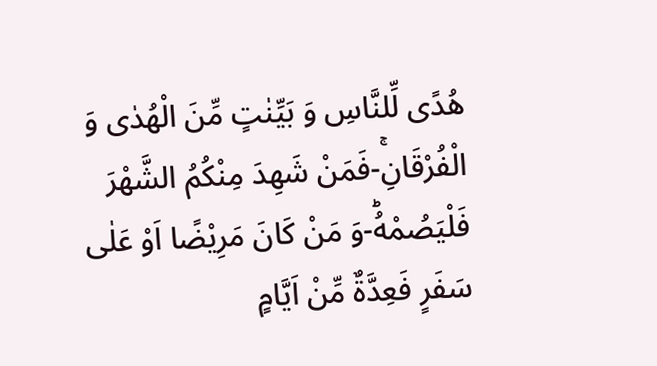هُدًى لِّلنَّاسِ وَ بَیِّنٰتٍ مِّنَ الْهُدٰى وَ الْفُرْقَانِۚ-فَمَنْ شَهِدَ مِنْكُمُ الشَّهْرَ فَلْیَصُمْهُؕ-وَ مَنْ كَانَ مَرِیْضًا اَوْ عَلٰى سَفَرٍ فَعِدَّةٌ مِّنْ اَیَّامٍ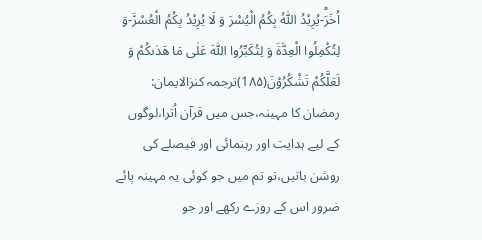اُخَرَؕ-یُرِیْدُ اللّٰهُ بِكُمُ الْیُسْرَ وَ لَا یُرِیْدُ بِكُمُ الْعُسْرَ٘-وَ لِتُكْمِلُوا الْعِدَّةَ وَ لِتُكَبِّرُوا اللّٰهَ عَلٰى مَا هَدٰىكُمْ وَ لَعَلَّكُمْ تَشْكُرُوْنَ(1۸۵)ترجمہ کنزالایمان: رمضان کا مہینہ،جس میں قرآن اُترا،لوگوں کے لیے ہدایت اور رہنمائی اور فیصلے کی روشن باتیں،تو تم میں جو کوئی یہ مہینہ پائے ضرور اس کے روزے رکھے اور جو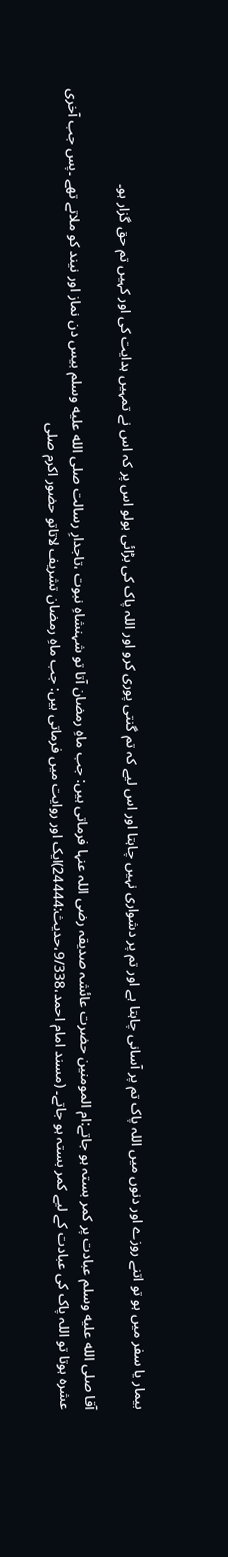بیمار یا سفر میں ہو تو اتنے روزے اور دنوں میں اللہ پاک تم پر آسانی چاہتا ہے اور تم پر دشواری نہیں چاہتا اور اس لیے کہ تم گنتی پوری کرو اور اللہ پاک کی بڑائی بولو اس پر کہ اس نے تمہیں ہدایت کی اور کہیں تم حق گزار ہو۔

آقا صلى الله عليه وسلم عبادت پر کمر بستہ ہو جاتے:ام المومنین حضرت عائشہ صدیقہ رضی اللہ عنہا فرماتی ہیں: جب ماہِ رمضان آتا تو شہنشاہِ نبوت ،تاجدارِ رسالت صلى الله عليه وسلم بیس دن نماز اور نیند کو ملاتے تھے ۔پس جب آخری عشرہ ہوتا تو اللہ پاک کی عبادت کے لیے کمر بستہ ہو جاتے۔ (مسند امام احمد،9/338،حدیث:24444)ایک اور روایت میں فرماتی ہیں: جب ماہِ رمضان تشریف لاتاتو حضور اکرم صلى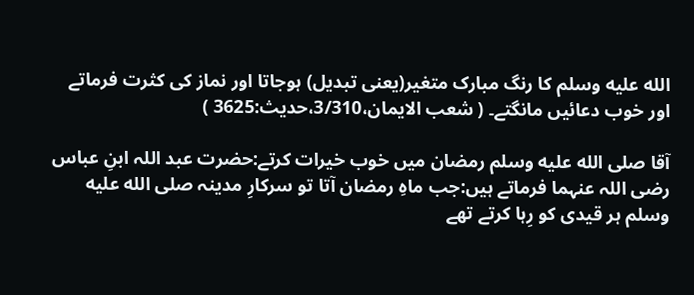الله عليه وسلم کا رنگ مبارک متغیر(یعنی تبدیل) ہوجاتا اور نماز کی کثرت فرماتے اور خوب دعائیں مانگتے۔ ( شعب الایمان،3/310،حدیث:3625 )

آقا صلى الله عليه وسلم رمضان میں خوب خیرات کرتے:حضرت عبد اللہ ابنِ عباس رضی اللہ عنہما فرماتے ہیں:جب ماہِ رمضان آتا تو سرکارِ مدینہ صلى الله عليه وسلم ہر قیدی کو رِہا کرتے تھے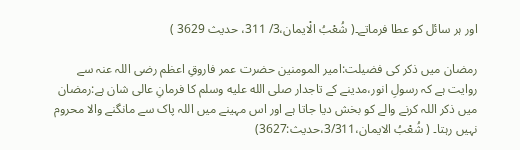اور ہر سائل کو عطا فرماتے۔( شُعْبُ الْایمان،3/ 311، حدیث 3629 )

رمضان میں ذکر کی فضیلت:امیر المومنین حضرت عمر فاروقِ اعظم رضی اللہ عنہ سے روایت ہے کہ رسولِ انور،مدینے کے تاجدار صلى الله عليه وسلم کا فرمانِ عالی شان ہے:رمضان میں ذکر اللہ کرنے والے کو بخش دیا جاتا ہے اور اس مہینے میں اللہ پاک سے مانگنے والا محروم نہیں رہتا۔ ( شُعْبُ الایمان،3/311،حدیث:3627)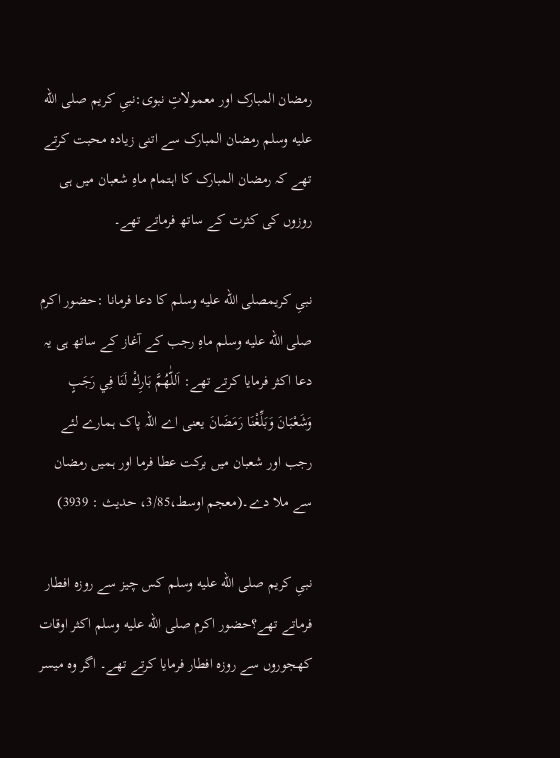رمضان المبارک اور معمولاتِ نبوی:نبیِ کریم صلى الله عليه وسلم رمضان المبارک سے اتنی زیادہ محبت کرتے تھے کہ رمضان المبارک کا اہتمام ماہِ شعبان میں ہی روزوں کی کثرت کے ساتھ فرماتے تھے۔

نبیِ کریمصلى الله عليه وسلم کا دعا فرمانا :حضور اکرم صلى الله عليه وسلم ماہِ رجب کے آغاز کے ساتھ ہی یہ دعا اکثر فرمایا کرتے تھے: اَللّٰهُمَّ بَارِكْ لَنَا فِي رَجَبٍ وَشَعْبَانَ وَبَلِّغْنَا رَمَضَانَ یعنی اے اللہ پاک ہمارے لئے رجب اور شعبان میں برکت عطا فرما اور ہمیں رمضان سے ملا دے۔(معجم اوسط،3/85، حدیث : 3939)

نبیِ کریم صلى الله عليه وسلم کس چیز سے روزہ افطار فرماتے تھے؟حضور اکرم صلى الله عليه وسلم اکثر اوقات کھجوروں سے روزہ افطار فرمایا کرتے تھے۔ اگر وہ میسر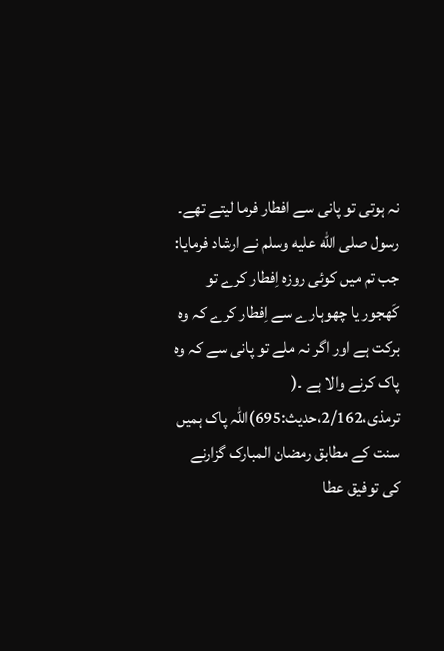نہ ہوتی تو پانی سے افطار فرما لیتے تھے۔ رسول صلى الله عليه وسلم نے ارشاد فرمایا: جب تم میں کوئی روزہ اِفطار کرے تو کَھجور یا چھوہارے سے اِفطار کرے کہ وہ برکت ہے اور اگر نہ ملے تو پانی سے کہ وہ پاک کرنے والا ہے ۔( ترمذی،2/162،حدیث:695)اللہ پاک ہمیں سنت کے مطابق رمضان المبارک گزارنے کی توفیق عطا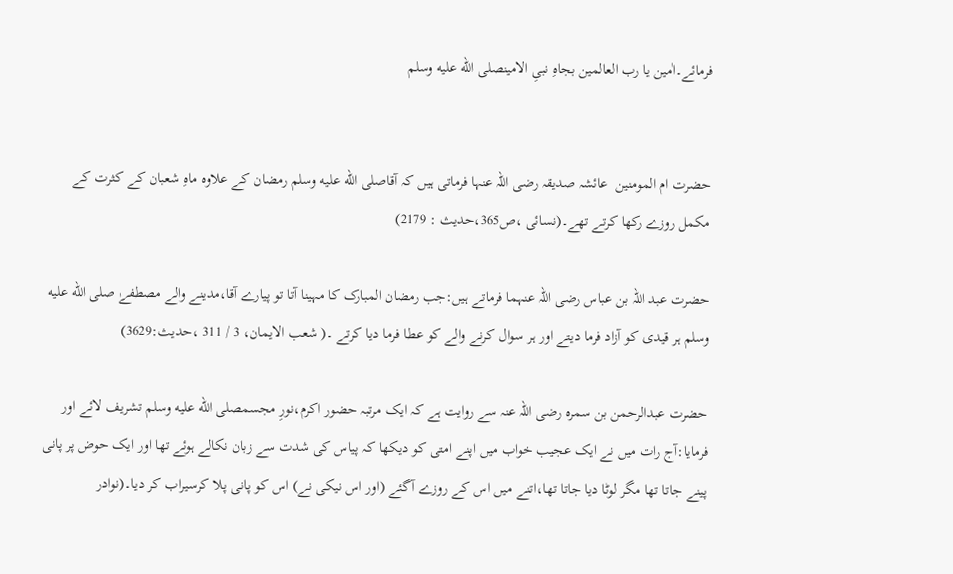فرمائے۔اٰمین یا رب العالمین بجاہِ نبیِ الامینصلى الله عليه وسلم


حضرت ام المومنین  عائشہ صدیقہ رضی اللہ عنہا فرماتی ہیں کہ آقاصلى الله عليه وسلم رمضان کے علاوہ ماہِ شعبان کے کثرت کے مکمل روزے رکھا کرتے تھے۔(نسائی ،ص365،حدیث : 2179)

حضرت عبد اللہ بن عباس رضی اللہ عنہما فرماتے ہیں:جب رمضان المبارک کا مہینا آتا تو پیارے آقا،مدینے والے مصطفےٰ صلى الله عليه وسلم ہر قیدی کو آزاد فرما دیتے اور ہر سوال کرنے والے کو عطا فرما دیا کرتے ۔( شعب الایمان، 3 / 311 ،حدیث:3629)

حضرت عبدالرحمن بن سمرہ رضی اللہ عنہ سے روایت ہے کہ ایک مرتبہ حضور اکرم،نورِ مجسمصلى الله عليه وسلم تشریف لائے اور فرمایا:آج رات میں نے ایک عجیب خواب میں اپنے امتی کو دیکھا کہ پیاس کی شدت سے زبان نکالے ہوئے تھا اور ایک حوض پر پانی پینے جاتا تھا مگر لوٹا دیا جاتا تھا،اتنے میں اس کے روزے آگئے (اور اس نیکی نے) اس کو پانی پلا کرسیراب کر دیا۔(نوادر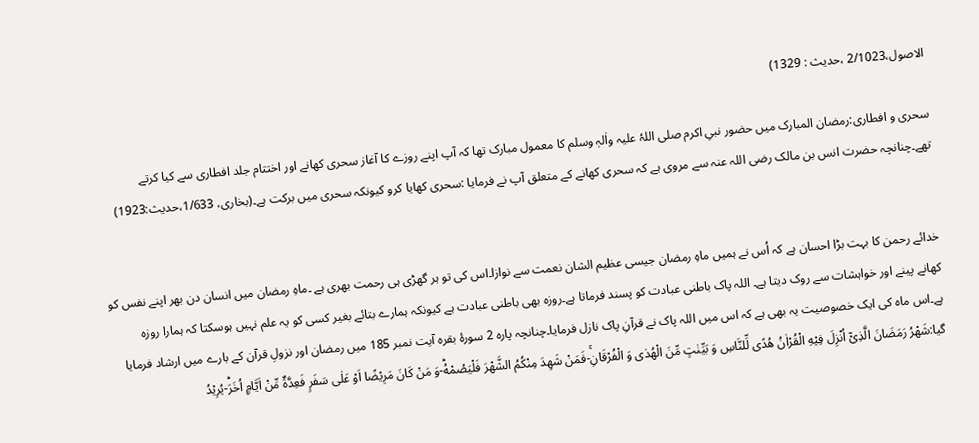الاصول،2/1023 ،حدیث : 1329)

سحری و افطاری:رمضان المبارک میں حضور نبیِ اکرم صلی اللہُ علیہ واٰلہٖ وسلم کا معمول مبارک تھا کہ آپ اپنے روزے کا آغاز سحری کھانے اور اختتام جلد افطاری سے کیا کرتے تھے۔چنانچہ حضرت انس بن مالک رضی اللہ عنہ سے مروی ہے کہ سحری کھانے کے متعلق آپ نے فرمایا :سحری کھایا کرو کیونکہ سحری میں برکت ہے۔(بخاری، 1/633،حدیث:1923)


خدائے رحمن کا بہت بڑا احسان ہے کہ اُس نے ہمیں ماہِ رمضان جیسی عظیم الشان نعمت سے نوازا۔اس کی تو ہر گھڑی ہی رحمت بھری ہے ۔ماہِ رمضان میں انسان دن بھر اپنے نفس کو کھانے پینے اور خواہشات سے روک دیتا ہے۔ اللہ پاک باطنی عبادت کو پسند فرماتا ہے۔روزہ بھی باطنی عبادت ہے کیونکہ ہمارے بتائے بغیر کسی کو یہ علم نہیں ہوسکتا کہ ہمارا روزہ ہے۔اس ماہ کی ایک خصوصیت یہ بھی ہے کہ اس میں اللہ پاک نے قرآنِ پاک نازل فرمایا۔چنانچہ پارہ 2 سورۂ بقرہ آیت نمبر 185 میں رمضان اور نزولِ قرآن کے بارے میں ارشاد فرمایا گیا:شَهْرُ رَمَضَانَ الَّذِیْۤ اُنْزِلَ فِیْهِ الْقُرْاٰنُ هُدًى لِّلنَّاسِ وَ بَیِّنٰتٍ مِّنَ الْهُدٰى وَ الْفُرْقَانِۚ-فَمَنْ شَهِدَ مِنْكُمُ الشَّهْرَ فَلْیَصُمْهُؕ-وَ مَنْ كَانَ مَرِیْضًا اَوْ عَلٰى سَفَرٍ فَعِدَّةٌ مِّنْ اَیَّامٍ اُخَرَؕ-یُرِیْدُ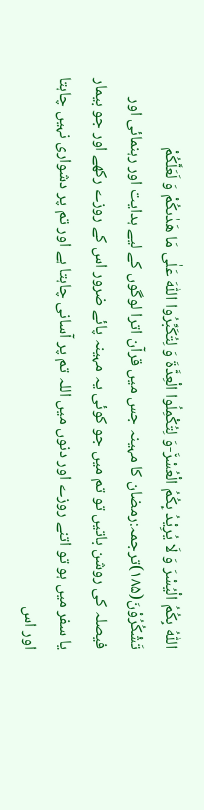اللّٰهُ بِكُمُ الْیُسْرَ وَ لَا یُرِیْدُ بِكُمُ الْعُسْرَ٘-وَ لِتُكْمِلُوا الْعِدَّةَ وَ لِتُكَبِّرُوا اللّٰهَ عَلٰى مَا هَدٰىكُمْ وَ لَعَلَّكُمْ تَشْكُرُوْنَ(۱۸۵)ترجمہ:رمضان کا مہینہ جس میں قرآن اترا لوگوں کے لیے ہدایت اور رہنمائی اور فیصلہ کی روشن باتیں تو تم میں جو کوئی یہ مہینہ پائے ضرور اس کے روزے رکھے اور جو بیمار یا سفر میں ہو تو اتنے روزے اور دنوں میں اللہ تم پر آسانی چاہتا ہے اور تم پر دشواری نہیں چاہتا اور اس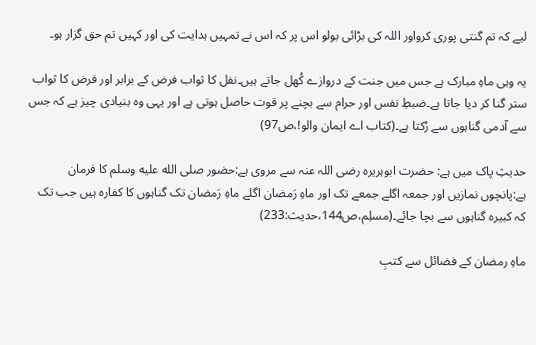لیے کہ تم گنتی پوری کرواور اللہ کی بڑائی بولو اس پر کہ اس نے تمہیں ہدایت کی اور کہیں تم حق گزار ہو۔

یہ وہی ماہِ مبارک ہے جس میں جنت کے دروازے کُھل جاتے ہیں۔نفل کا ثواب فرض کے برابر اور فرض کا ثواب ستر گنا کر دیا جاتا ہے۔ضبطِ نفس اور حرام سے بچنے پر قوت حاصل ہوتی ہے اور یہی وہ بنیادی چیز ہے کہ جس سے آدمی گناہوں سے رُکتا ہے۔(کتاب اے ایمان والو!،ص97)

حدیثِ پاک میں ہے: حضرت ابوہریرہ رضی اللہ عنہ سے مروی ہے:حضور صلى الله عليه وسلم کا فرمان ہے:پانچوں نمازیں اور جمعہ اگلے جمعے تک اور ماہِ رَمضان اگلے ماہِ رَمضان تک گناہوں کا کفارہ ہیں جب تک کہ کبیرہ گناہوں سے بچا جائے۔(مسلِم،ص144،حدیث:233)

ماہِ رمضان کے فضائل سے کتبِ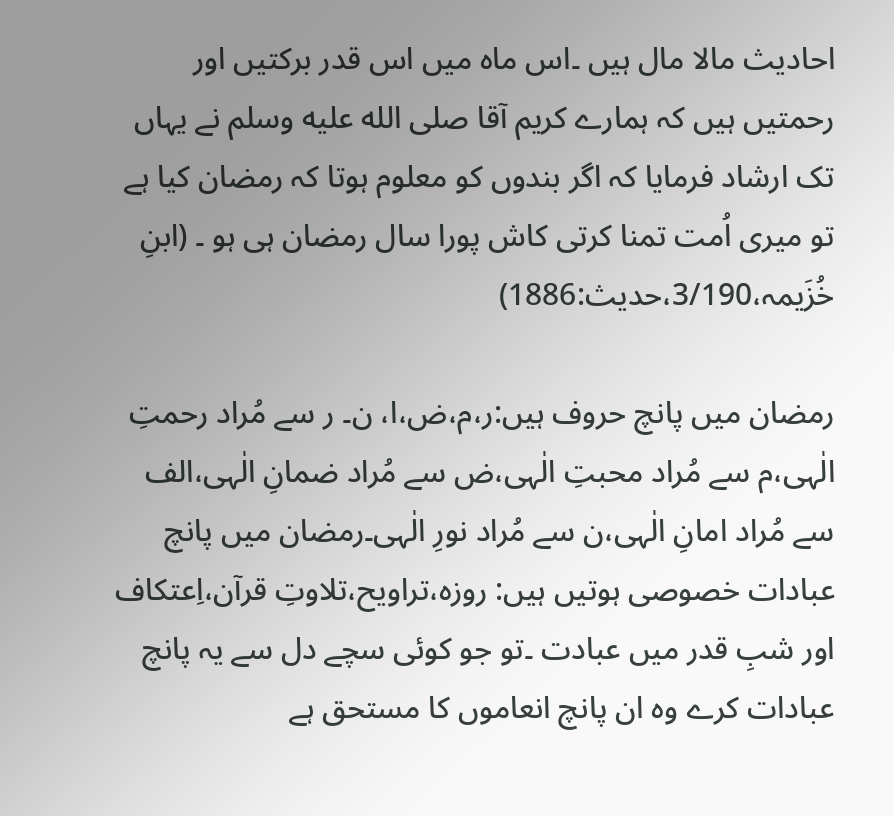احادیث مالا مال ہیں ۔اس ماہ میں اس قدر برکتیں اور رحمتیں ہیں کہ ہمارے کریم آقا صلى الله عليه وسلم نے یہاں تک ارشاد فرمایا کہ اگر بندوں کو معلوم ہوتا کہ رمضان کیا ہے تو میری اُمت تمنا کرتی کاش پورا سال رمضان ہی ہو ۔ (ابنِ خُزَیمہ،3/190،حدیث:1886)

رمضان میں پانچ حروف ہیں:ر،م،ض،ا، ن۔ ر سے مُراد رحمتِ الٰہی،م سے مُراد محبتِ الٰہی،ض سے مُراد ضمانِ الٰہی،الف سے مُراد امانِ الٰہی،ن سے مُراد نورِ الٰہی۔رمضان میں پانچ عبادات خصوصی ہوتیں ہیں: روزہ،تراویح،تلاوتِ قرآن،اِعتکاف اور شبِ قدر میں عبادت ۔تو جو کوئی سچے دل سے یہ پانچ عبادات کرے وہ ان پانچ انعاموں کا مستحق ہے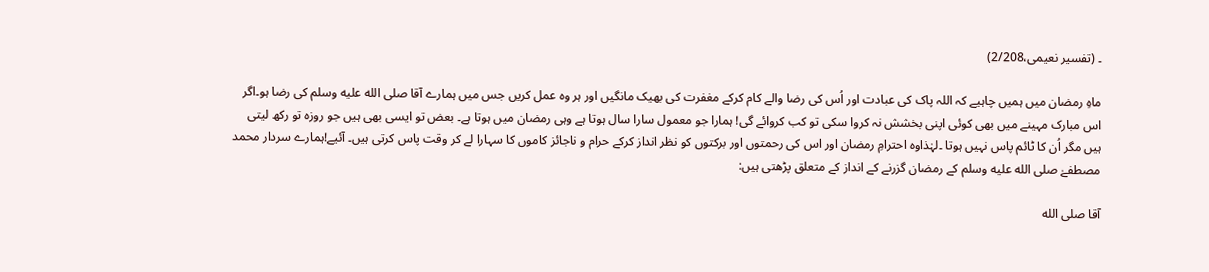۔ (تفسیر نعیمی،2/208)

ماہِ رمضان میں ہمیں چاہیے کہ اللہ پاک کی عبادت اور اُس کی رضا والے کام کرکے مغفرت کی بھیک مانگیں اور ہر وہ عمل کریں جس میں ہمارے آقا صلى الله عليه وسلم کی رضا ہو۔اگر اس مبارک مہینے میں بھی کوئی اپنی بخشش نہ کروا سکی تو کب کروائے گی! ہمارا جو معمول سارا سال ہوتا ہے وہی رمضان میں ہوتا ہے۔ بعض تو ایسی بھی ہیں جو روزہ تو رکھ لیتی ہیں مگر اُن کا ٹائم پاس نہیں ہوتا ۔لہٰذاوہ احترامِ رمضان اور اس کی رحمتوں اور برکتوں کو نظر انداز کرکے حرام و ناجائز کاموں کا سہارا لے کر وقت پاس کرتی ہیں۔ آئیے!ہمارے سردار محمد مصطفےٰ صلى الله عليه وسلم کے رمضان گزرنے کے انداز کے متعلق پڑھتی ہیں:

آقا صلى الله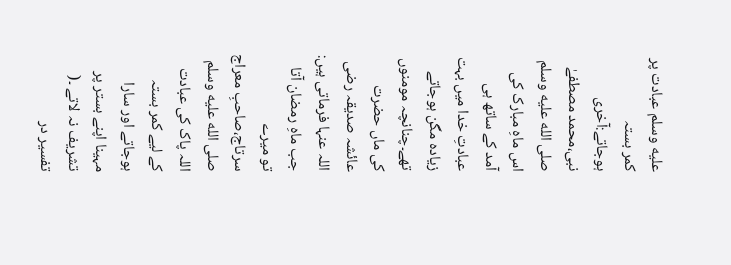عليه وسلم عبادت پر کمر بستہ ہوجاتے:آخری نبی،محمد مصطفےٰ صلى الله عليه وسلم اس ماہِ مبارک کی آمد کے ساتھ ہی عبادتِ خدا میں بہت زیادہ مگن ہوجاتے تھے۔چنانچہ مومنوں کی ماں حضرت عائشہ صدیقہ رضی اللہ عنہا فرماتی ہیں: جب ماہِ رمضان آتا تو میرے سرتاج،صاحبِ معراج صلى الله عليه وسلم اللہ پاک کی عبادت کے لیے کمر بستہ ہوجاتے اور سارا مہینا اپنے بستر پر تشریف نہ لاتے ۔( تفسیر در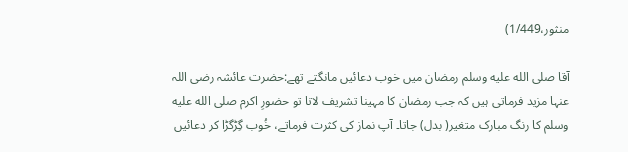منثور،1/449)

آقا صلى الله عليه وسلم رمضان میں خوب دعائیں مانگتے تھے:حضرت عائشہ رضی اللہ عنہا مزید فرماتی ہیں کہ جب رمضان کا مہینا تشریف لاتا تو حضورِ اکرم صلى الله عليه وسلم کا رنگ مبارک متغیر( بدل) جاتا۔ آپ نماز کی کثرت فرماتے، خُوب گِڑگڑا کر دعائیں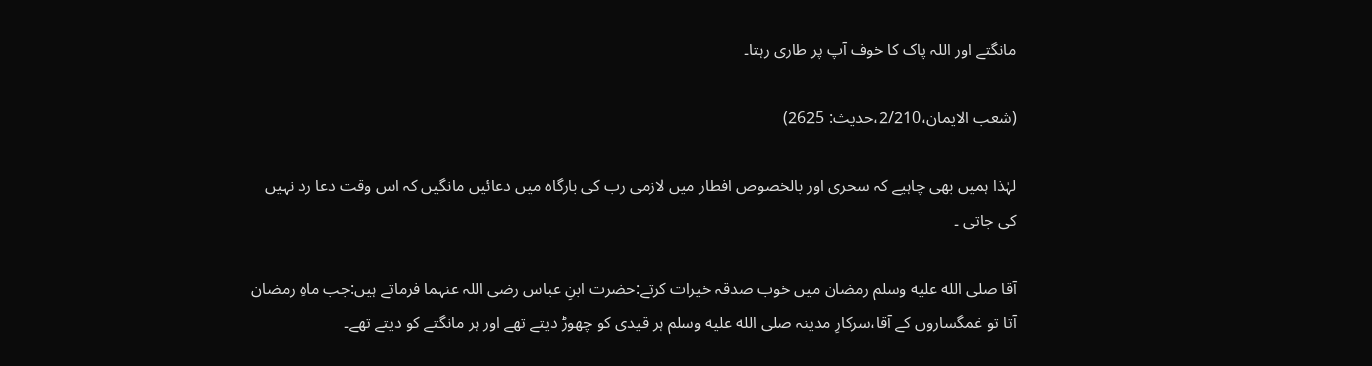مانگتے اور اللہ پاک کا خوف آپ پر طاری رہتا۔

(شعب الایمان،2/210،حدیث: 2625)

لہٰذا ہمیں بھی چاہیے کہ سحری اور بالخصوص افطار میں لازمی رب کی بارگاہ میں دعائيں مانگیں کہ اس وقت دعا رد نہیں کی جاتی ۔

آقا صلى الله عليه وسلم رمضان میں خوب صدقہ خیرات کرتے:حضرت ابنِ عباس رضی اللہ عنہما فرماتے ہیں:جب ماہِ رمضان آتا تو غمگساروں کے آقا،سرکارِ مدینہ صلى الله عليه وسلم ہر قیدی کو چھوڑ دیتے تھے اور ہر مانگتے کو دیتے تھے۔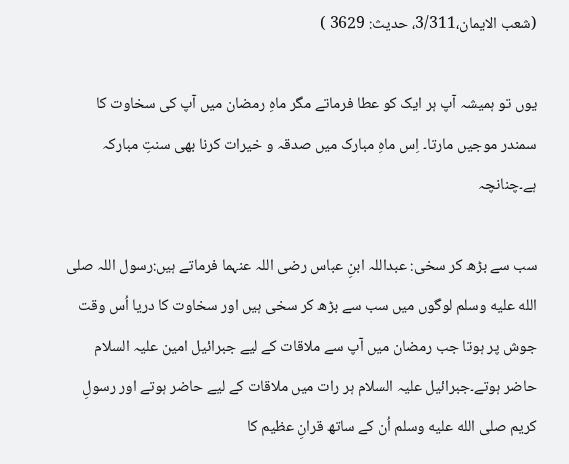(شعب الایمان،3/311، حدیث: 3629 )

یوں تو ہمیشہ آپ ہر ایک کو عطا فرماتے مگر ماہِ رمضان میں آپ کی سخاوت کا سمندر موجیں مارتا۔ اِس ماہِ مبارک میں صدقہ و خیرات کرنا بھی سنتِ مبارکہ ہے۔چنانچہ

سب سے بڑھ کر سخی: عبداللہ ابنِ عباس رضی اللہ عنہما فرماتے ہیں:رسول اللہ صلى الله عليه وسلم لوگوں میں سب سے بڑھ کر سخی ہیں اور سخاوت کا دریا اُس وقت جوش پر ہوتا جب رمضان میں آپ سے ملاقات کے لیے جبرائیل امین علیہ السلام حاضر ہوتے۔جبرائیل علیہ السلام ہر رات میں ملاقات کے لیے حاضر ہوتے اور رسولِ کریم صلى الله عليه وسلم اُن کے ساتھ قرانِ عظیم کا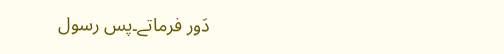دَور فرماتے۔پس رسول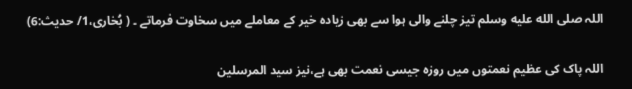اللہ صلى الله عليه وسلم تیز چلنے والی ہوا سے بھی زیادہ خیر کے معاملے میں سخاوت فرماتے ۔ ( بُخاری،1/ حدیث:6)

اللہ پاک کی عظیم نعمتوں میں روزہ جیسی نعمت بھی ہے،نیز سید المرسلین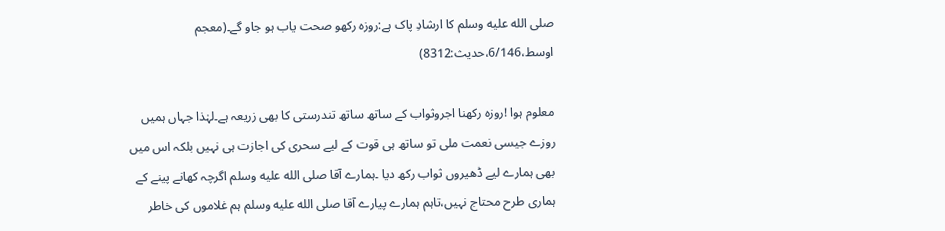صلى الله عليه وسلم کا ارشادِ پاک ہے:روزہ رکھو صحت یاب ہو جاو گے۔(معجم اوسط،6/146،حدیث:8312)

معلوم ہوا !روزہ رکھنا اجروثواب کے ساتھ ساتھ تندرستی کا بھی زریعہ ہے۔لہٰذا جہاں ہمیں روزے جیسی نعمت ملی تو ساتھ ہی قوت کے لیے سحری کی اجازت ہی نہیں بلکہ اس میں بھی ہمارے لیے ڈھیروں ثواب رکھ دیا ۔ہمارے آقا صلى الله عليه وسلم اگرچہ کھانے پینے کے ہماری طرح محتاج نہیں،تاہم ہمارے پیارے آقا صلى الله عليه وسلم ہم غلاموں کی خاطر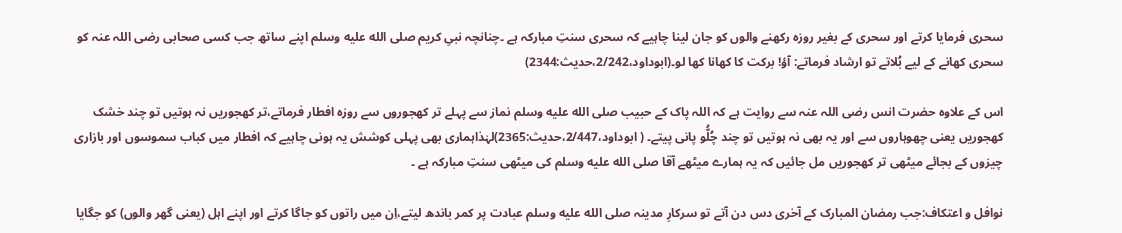سحری فرمایا کرتے اور سحری کے بغیر روزہ رکھنے والوں کو جان لینا چاہیے کہ سحری سنتِ مبارکہ ہے ۔چنانچہ نبیِ کریم صلى الله عليه وسلم اپنے ساتھ جب کسی صحابی رضی اللہ عنہ کو سحری کھانے کے لیے بُلاتے تو ارشاد فرماتے: آؤ! برکت کا کھانا کھا لو۔(ابوداود،2/242،حدیث:2344)

اس کے علاوہ حضرت انس رضی اللہ عنہ سے روایت ہے کہ اللہ پاک کے حبیب صلى الله عليه وسلم نماز سے پہلے تر کھجوروں سے روزہ افطار فرماتے،تر کھجوریں نہ ہوتیں تو چند خشک کھجوریں یعنی چھوہاروں سے اور یہ بھی نہ ہوتیں تو چند چُلُّو پانی پیتے۔ ( ابوداود،2/447،حدیث:2365)لہٰذاہماری بھی پہلی کوشش یہ ہونی چاہیے کہ افطار میں کباب سموسوں اور بازاری چیزوں کے بجائے میٹھی تر کھجوریں مل جائیں کہ یہ ہمارے میٹھے آقا صلى الله عليه وسلم کی میٹھی سنتِ مبارکہ ہے ۔

نوافل و اعتکاف:جب رمضان المبارک کے آخری دس دن آتے تو سرکارِ مدینہ صلى الله عليه وسلم عبادت پر کمر باندھ لیتے،اِن میں راتوں کو جاگا کرتے اور اپنے اہل (یعنی گھر والوں) کو جگایا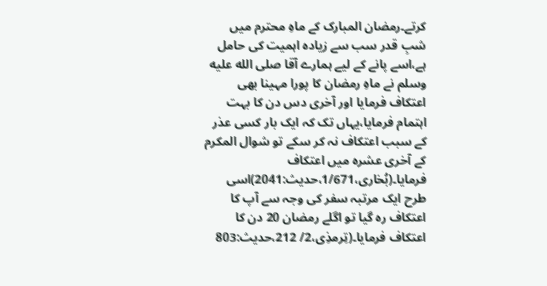کرتے۔رمضان المبارک کے ماہِ محترم میں شبِ قدر سب سے زیادہ اہمیت کی حامل ہے،اسے پانے کے لیے ہمارے آقا صلى الله عليه وسلم نے ماہِ رمضان کا پورا مہینا بھی اعتکاف فرمایا اور آخری دس دن کا بہت اہتمام فرمایا،یہاں تک کہ ایک بار کسی عذر کے سبب اعتکاف نہ کر سکے تو شوال المکرم کے آخری عشرہ میں اعتکاف فرمایا۔(بُخاری،1/671،حدیث:2041)اسی طرح ایک مرتبہ سفر کی وجہ سے آپ کا اعتکاف رہ گیا تو اگلے رمضان 20 دن کا اعتکاف فرمایا۔(تِرمذِی،2/ 212،حدیث:803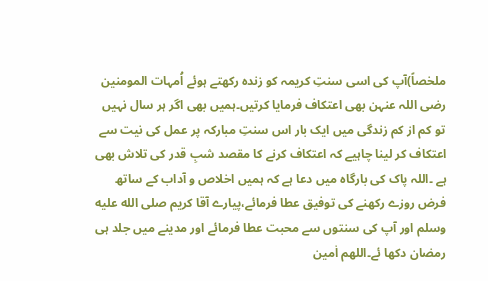ملخصاً)آپ کی اسی سنتِ کریمہ کو زندہ رکھتے ہوئے اُمہات المومنین رضی اللہ عنہن بھی اعتکاف فرمایا کرتیں۔ہمیں بھی اگر ہر سال نہیں تو کم از کم زندگی میں ایک بار اس سنتِ مبارکہ پر عمل کی نیت سے اعتکاف کر لینا چاہیے کہ اعتکاف کرنے کا مقصد شبِ قدر کی تلاش بھی ہے ۔اللہ پاک کی بارگاہ میں دعا ہے کہ ہمیں اخلاص و آداب کے ساتھ فرض روزے رکھنے کی توفیق عطا فرمائے،پیارے آقا کریم صلى الله عليه وسلم اور آپ کی سنتوں سے محبت عطا فرمائے اور مدینے میں جلد ہی رمضان دکھا ئے۔اللھم اٰمین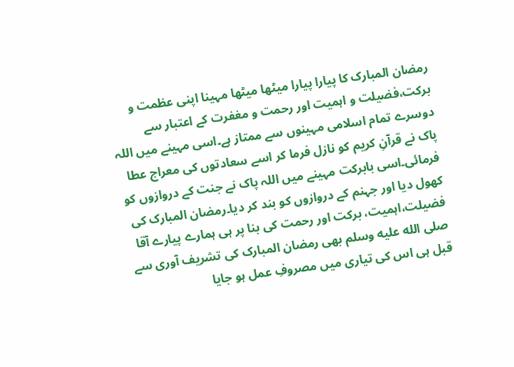رمضان المبارک کا پیارا پیارا میٹھا میٹھا مہینا اپنی عظمت و برکت،فضیلت و اہمیت اور رحمت و مغفرت کے اعتبار سے دوسرے تمام اسلامی مہینوں سے ممتاز ہے۔اسی مہینے میں اللہ پاک نے قرآنِ کریم کو نازل فرما کر اسے سعادتوں کی معراج عطا فرمائی۔اسی بابرکت مہینے میں اللہ پاک نے جنت کے دروازوں کو کھول دیا اور جہنم کے دروازوں کو بند کر دیا۔رمضان المبارک کی فضیلت،اہمیت، برکت اور رحمت کی بنا پر ہی ہمارے پیارے آقا صلى الله عليه وسلم بھی رمضان المبارک کی تشریف آوری سے قبل ہی اس کی تیاری میں مصروفِ عمل ہو جایا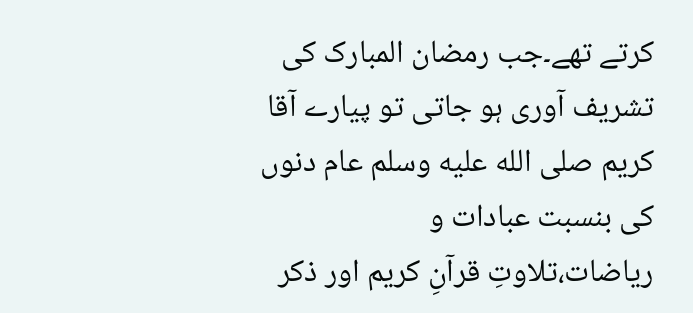کرتے تھے۔جب رمضان المبارک کی تشریف آوری ہو جاتی تو پیارے آقا کریم صلى الله عليه وسلم عام دنوں کی بنسبت عبادات و  ریاضات،تلاوتِ قرآنِ کریم اور ذکر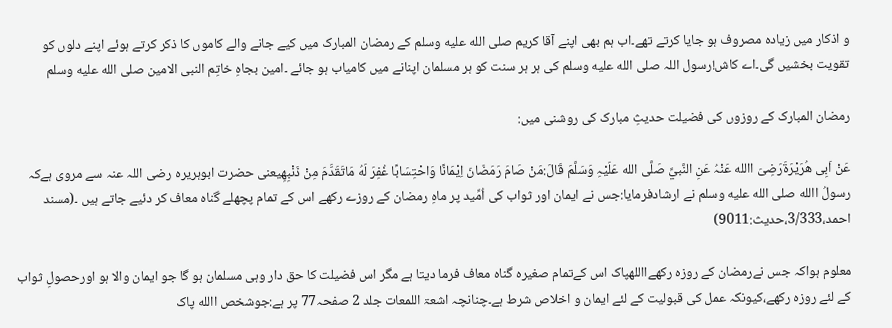و اذکار میں زیادہ مصروف ہو جایا کرتے تھے۔اب ہم بھی اپنے آقا کریم صلى الله عليه وسلم کے رمضان المبارک میں کیے جانے والے کاموں کا ذکر کرتے ہوئے اپنے دلوں کو تقویت بخشیں گی۔اے کاش!رسول اللہ صلى الله عليه وسلم کی ہر ہر سنت کو ہر مسلمان اپنانے میں کامیاب ہو جائے ۔امین بجاہِ خاتِم النبی الامین صلى الله عليه وسلم

رمضان المبارک کے روزوں کی فضیلت حدیثِ مبارک کی روشنی میں:

عَنْ اَبِی هُرَيْرَةَرَضِیَ االله عَنْہُ عَنِ النَّبيِّ صَلَّی الله عَلَیْہِ وَسَلَّمَ قَالَ:مَنْ صَامَ رَمَضَانَ اِيْمَانًا وَاحْتِسَابًا غُفِرَ لَهُ مَاتَقَدَّمَ مِنْ ذَنْبِهِیعنی حضرت ابوہریرہ رضی اللہ عنہ سے مروی ہےکہ رسولُ االله صلى الله عليه وسلم نے ارشادفرمایا:جس نے ایمان اور ثواب کی اُمِّید پر ماہِ رمضان کے روزے رکھے اس کے تمام پچھلے گناہ معاف کر دئیے جاتے ہیں ۔(مسند احمد،3/333،حدیث:9011)

معلوم ہواکہ جس نےرمضان کے روزہ رکھےااللهپاک اس کےتمام صغیرہ گناہ معاف فرما دیتا ہے مگر اس فضیلت کا حق دار وہی مسلمان ہو گا جو ایمان والا ہو اورحصولِ ثواب کے لئے روزہ رکھے،کیونکہ عمل کی قبولیت کے لئے ایمان و اخلاص شرط ہے۔چنانچہ اشعۃ اللمعات جلد 2 صفحہ77 پر ہے:جوشخص االله پاک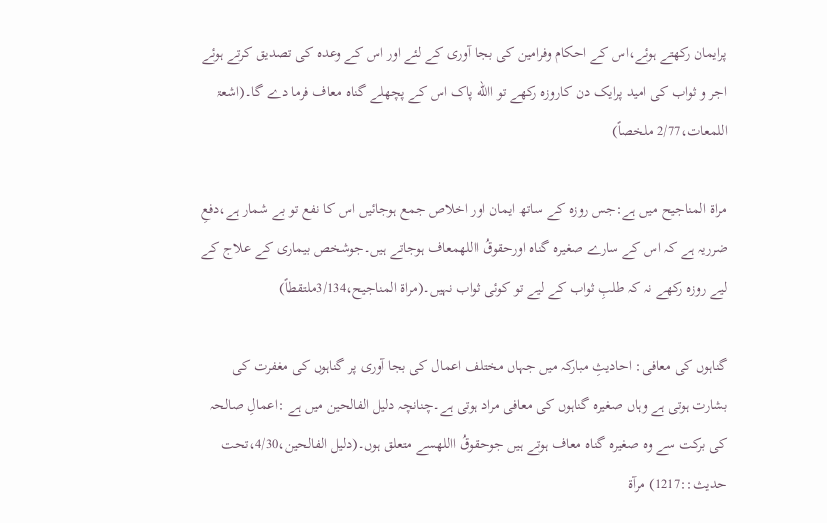پرایمان رکھتے ہوئے،اس کے احکام وفرامین کی بجا آوری کے لئے اور اس کے وعدہ کی تصدیق کرتے ہوئے اجر و ثواب کی امید پرایک دن کاروزہ رکھے تو االله پاک اس کے پچھلے گناہ معاف فرما دے گا۔(اشعۃ اللمعات،2/77 ملخصاً)

مراۃ المناجیح میں ہے:جس روزہ کے ساتھ ایمان اور اخلاص جمع ہوجائیں اس کا نفع تو بے شمار ہے،دفعِ ضرریہ ہے کہ اس کے سارے صغیرہ گناہ اورحقوقُ االلهمعاف ہوجاتے ہیں۔جوشخص بیماری کے علاج کے لیے روزہ رکھے نہ کہ طلبِ ثواب کے لیے تو کوئی ثواب نہیں۔(مراۃ المناجیح،3/134ملتقطاً)

گناہوں کی معافی: احادیثِ مبارکہ میں جہاں مختلف اعمال کی بجا آوری پر گناہوں کی مغفرت کی بشارت ہوتی ہے وہاں صغیرہ گناہوں کی معافی مراد ہوتی ہے۔چنانچہ دلیل الفالحین میں ہے :اعمالِ صالحہ کی برکت سے وہ صغیرہ گناہ معاف ہوتے ہیں جوحقوقُ االلهسے متعلق ہوں۔(دلیل الفالحین،4/30،تحت حدیث::1217) مرآۃ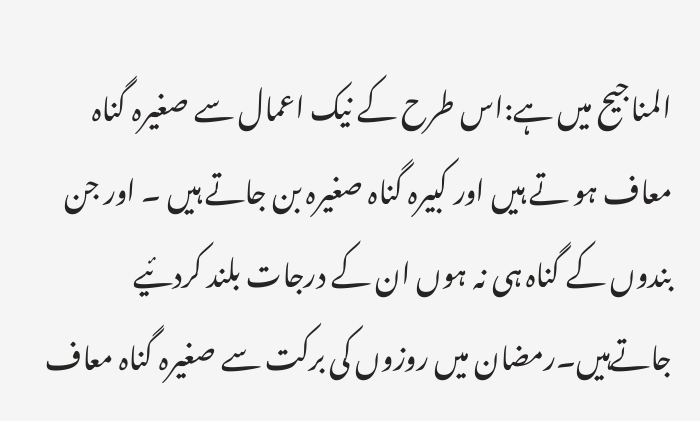المناجیح میں ہے:اس طرح کے نیک اعمال سے صغیرہ گناہ معاف ہو تے ہیں اور کبیرہ گناہ صغیرہ بن جاتے ہیں ۔ اور جن بندوں کے گناہ ہی نہ ہوں ان کے درجات بلند کردئیے جاتےہیں۔رمضان میں روزوں کی برکت سے صغیرہ گناہ معاف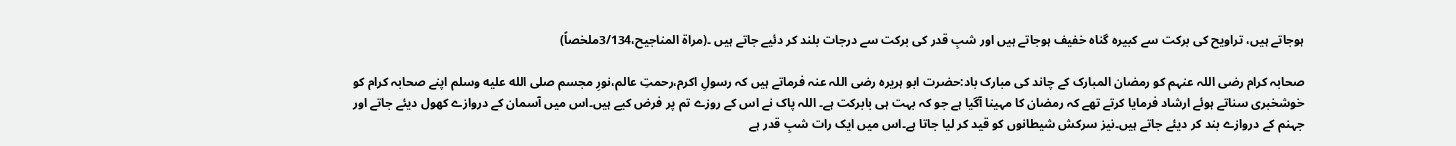ہوجاتے ہیں، تراویح کی برکت سے کبیرہ گناہ خفیف ہوجاتے ہیں اور شبِ قدر کی برکت سے درجات بلند کر دئیے جاتے ہیں ۔(مراۃ المناجیح،3/134ملخصاً)

صحابہ کرام رضی اللہ عنہم کو رمضان المبارک کے چاند کی مبارک باد:حضرت ابو ہریرہ رضی اللہ عنہ فرماتے ہیں کہ رسولِ اکرم،رحمتِ عالم،نورِ مجسم صلى الله عليه وسلم اپنے صحابہ کرام کو خوشخبری سناتے ہوئے ارشاد فرمایا کرتے تھے کہ رمضان کا مہینا آگیا ہے جو کہ بہت ہی بابرکت ہے۔ اللہ پاک نے اس کے روزے تم پر فرض کیے ہیں۔اس میں آسمان کے دروازے کھول دیئے جاتے اور جہنم کے دروازے بند کر دیئے جاتے ہیں۔نیز سرکش شیطانوں کو قید کر لیا جاتا ہے۔اس میں ایک رات شبِ قدر ہے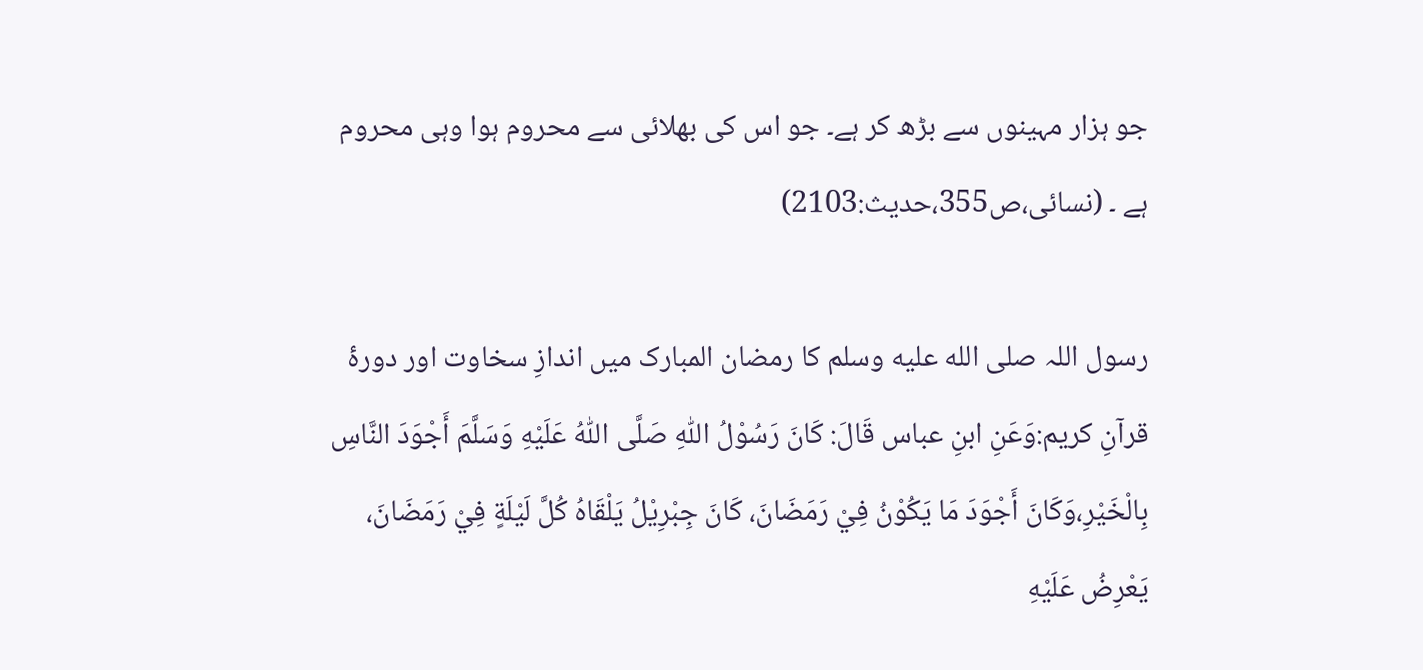جو ہزار مہینوں سے بڑھ کر ہے۔ جو اس کی بھلائی سے محروم ہوا وہی محروم ہے ۔ (نسائی،ص355،حدیث:2103)

رسول اللہ صلى الله عليه وسلم کا رمضان المبارک میں اندازِ سخاوت اور دورۂ قرآنِ کریم:وَعَنِ ابنِ عباس قَالَ: كَانَ رَسُوْلُ اللّٰهِ صَلَّى اللّٰهُ عَلَيْهِ وَسَلَّمَ أَجْوَدَ النَّاسِ بِالْخَيْرِ،وَكَانَ أَجْوَدَ مَا يَكُوْنُ فِيْ رَمَضَانَ، كَانَ جِبْرِيْلُ يَلْقَاهُ كُلَّ لَيْلَةٍ فِيْ رَمَضَانَ، يَعْرِضُ عَلَيْهِ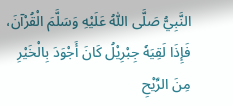النَّبِيُّ صَلَّى اللّٰهُ عَلَيْهِ وَسَلَّمَ الْقُرْآنَ، فَإِذَا لَقِيَهٗ جِبْرِيْلُ كَانَ أَجْوَدَ بِالْخَيْرِ مِنَ الرِّيْحِ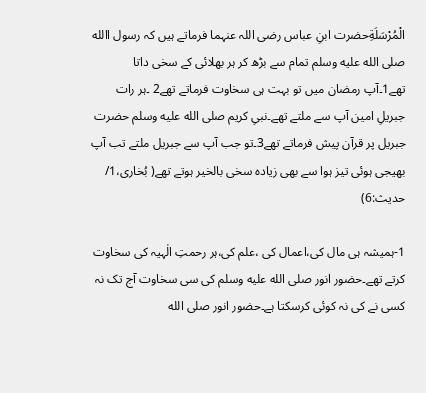الْمُرْسَلَةِحضرت ابنِ عباس رضی اللہ عنہما فرماتے ہیں کہ رسول االله صلى الله عليه وسلم تمام سے بڑھ کر ہر بھلائی کے سخی داتا تھے1۔آپ رمضان میں تو بہت ہی سخاوت فرماتے تھے2 ۔ہر رات جبریلِ امین آپ سے ملتے تھے۔نبیِ کریم صلى الله عليه وسلم حضرت جبریل پر قرآن پیش فرماتے تھے3۔تو جب آپ سے جبریل ملتے تب آپ بھیجی ہوئی تیز ہوا سے بھی زیادہ سخی بالخیر ہوتے تھے( بُخاری،1/ حدیث:6)

1-ہمیشہ ہی مال کی،اعمال کی ،علم کی،ہر رحمتِ الٰہیہ کی سخاوت کرتے تھے۔حضور انور صلى الله عليه وسلم کی سی سخاوت آج تک نہ کسی نے کی نہ کوئی کرسکتا ہے۔حضور انور صلى الله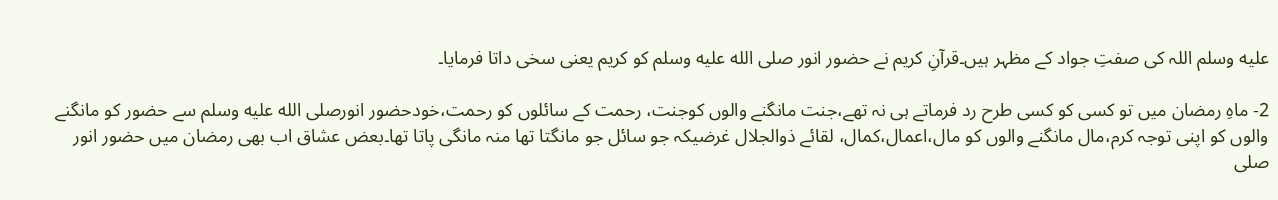عليه وسلم اللہ کی صفتِ جواد کے مظہر ہیں۔قرآنِ کریم نے حضور انور صلى الله عليه وسلم کو کریم یعنی سخی داتا فرمایا۔

2- ماہِ رمضان میں تو کسی کو کسی طرح رد فرماتے ہی نہ تھے،جنت مانگنے والوں کوجنت، رحمت کے سائلوں کو رحمت،خودحضور انورصلى الله عليه وسلم سے حضور کو مانگنے والوں کو اپنی توجہ کرم،مال مانگنے والوں کو مال،اعمال،کمال، لقائے ذوالجلال غرضیکہ جو سائل جو مانگتا تھا منہ مانگی پاتا تھا۔بعض عشاق اب بھی رمضان میں حضور انور صلى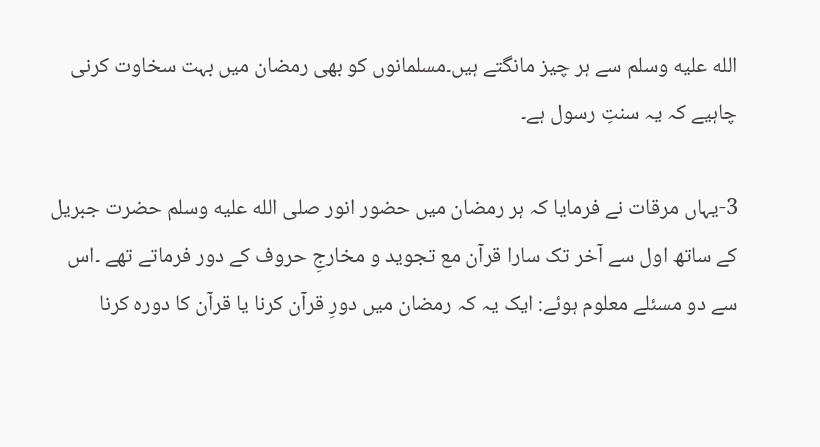الله عليه وسلم سے ہر چیز مانگتے ہیں۔مسلمانوں کو بھی رمضان میں بہت سخاوت کرنی چاہیے کہ یہ سنتِ رسول ہے۔

3-یہاں مرقات نے فرمایا کہ ہر رمضان میں حضور انور صلى الله عليه وسلم حضرت جبریل کے ساتھ اول سے آخر تک سارا قرآن مع تجوید و مخارجِ حروف کے دور فرماتے تھے ۔اس سے دو مسئلے معلوم ہوئے: ایک یہ کہ رمضان میں دورِ قرآن کرنا یا قرآن کا دورہ کرنا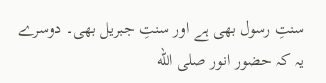سنتِ رسول بھی ہے اور سنتِ جبریل بھی۔ دوسرے یہ کہ حضور انور صلى الله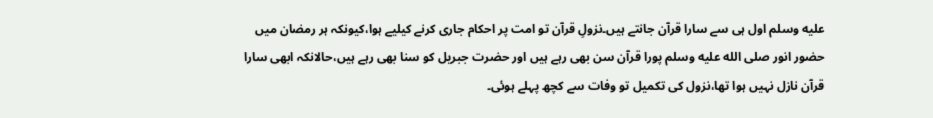عليه وسلم اول ہی سے سارا قرآن جانتے ہیں۔نزولِ قرآن تو امت پر احکام جاری کرنے کیلیے ہوا،کیونکہ ہر رمضان میں حضور انور صلى الله عليه وسلم پورا قرآن سن بھی رہے ہیں اور حضرت جبریل کو سنا بھی رہے ہیں،حالانکہ ابھی سارا قرآن نازل نہیں ہوا تھا،نزول کی تکمیل تو وفات سے کچھ پہلے ہوئی۔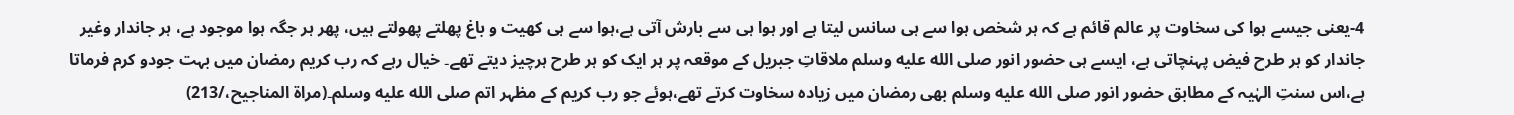4-یعنی جیسے ہوا کی سخاوت پر عالم قائم ہے کہ ہر شخص ہوا سے ہی سانس لیتا ہے اور ہوا ہی سے بارش آتی ہے،ہوا سے ہی کھیت و باغ پھلتے پھولتے ہیں، پھر ہر جگہ ہوا موجود ہے، ہر جاندار وغیر جاندار کو ہر طرح فیض پہنچاتی ہے، ایسے ہی حضور انور صلى الله عليه وسلم ملاقاتِ جبریل کے موقعہ پر ہر ایک کو ہر طرح ہرچیز دیتے تھے۔ خیال رہے کہ رب کریم رمضان میں بہت جودو کرم فرماتا ہے،اس سنتِ الہٰیہ کے مطابق حضور انور صلى الله عليه وسلم بھی رمضان میں زیادہ سخاوت کرتے تھے،ہوئے جو رب کریم کے مظہر اتم صلى الله عليه وسلم۔(مراۃ المناجیح،/213)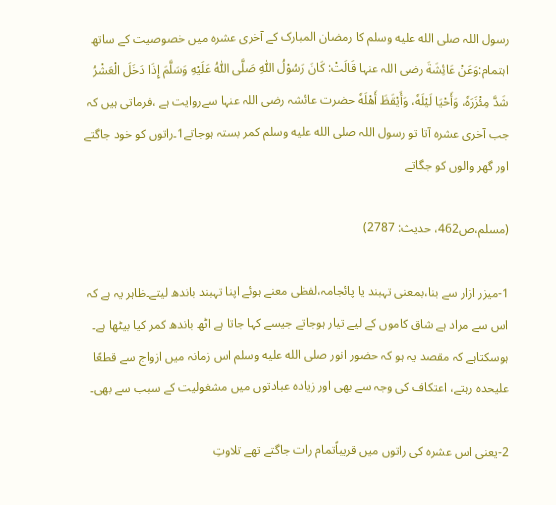رسول اللہ صلى الله عليه وسلم کا رمضان المبارک کے آخری عشرہ میں خصوصیت کے ساتھ اہتمام:وَعَنْ عَائِشَةَ رضی اللہ عنہا قَالَتْ: كَانَ رَسُوْلُ اللّٰهِ صَلَّى اللّٰهُ عَلَيْهِ وَسَلَّمَ إِذَا دَخَلَ الْعَشْرُ شَدَّ مِئْزَرَهٗ، وَأَحْيَا لَيْلَهٗ، وَأَيْقَظَ أَهْلَهٗ حضرت عائشہ رضی اللہ عنہا سےروایت ہے ،فرماتی ہیں کہ جب آخری عشرہ آتا تو رسول اللہ صلى الله عليه وسلم کمر بستہ ہوجاتے1۔راتوں کو خود جاگتے اور گھر والوں کو جگاتے

(مسلم،ص462، حدیث: 2787)

1-میزر ازار سے بنا،بمعنی تہبند یا پائجامہ،لفظی معنے ہوئے اپنا تہبند باندھ لیتے۔ظاہر یہ ہے کہ اس سے مراد ہے شاق کاموں کے لیے تیار ہوجاتے جیسے کہا جاتا ہے اٹھ باندھ کمر کیا بیٹھا ہے۔ ہوسکتاہے کہ مقصد یہ ہو کہ حضور انور صلى الله عليه وسلم اس زمانہ میں ازواج سے قطعًا علیحدہ رہتے، اعتکاف کی وجہ سے بھی اور زیادہ عبادتوں میں مشغولیت کے سبب سے بھی۔

2-یعنی اس عشرہ کی راتوں میں قریباًتمام رات جاگتے تھے تلاوتِ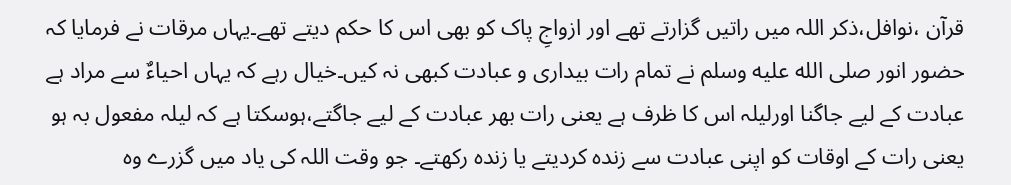قرآن ،نوافل،ذکر اللہ میں راتیں گزارتے تھے اور ازواجِ پاک کو بھی اس کا حکم دیتے تھے۔یہاں مرقات نے فرمایا کہ حضور انور صلى الله عليه وسلم نے تمام رات بیداری و عبادت کبھی نہ کیں۔خیال رہے کہ یہاں احیاءٌ سے مراد ہے عبادت کے لیے جاگنا اورلیلہ اس کا ظرف ہے یعنی رات بھر عبادت کے لیے جاگتے،ہوسکتا ہے کہ لیلہ مفعول بہ ہو یعنی رات کے اوقات کو اپنی عبادت سے زندہ کردیتے یا زندہ رکھتے۔ جو وقت اللہ کی یاد میں گزرے وہ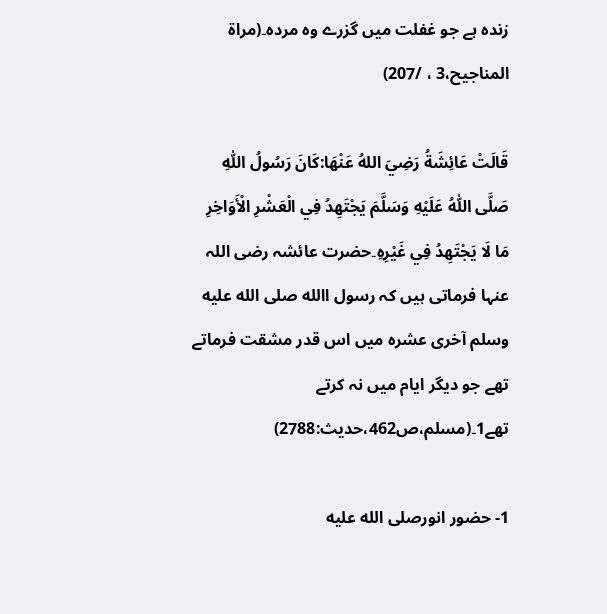زندہ ہے جو غفلت میں گزرے وہ مردہ۔(مراۃ المناجیح،3 ، /207)

قَالَتْ عَائِشَةُ رَضِيَ اللهُ عَنْهَا:كَانَ رَسُولُ اللّٰهِ صَلَّى اللّٰهُ عَلَيْهِ وَسَلَّمَ يَجْتَهِدُ فِي الْعَشْرِ الْأَوَاخِرِ مَا لَا يَجْتَهِدُ فِي غَيْرِهِ۔حضرت عائشہ رضی اللہ عنہا فرماتی ہیں کہ رسول االله صلى الله عليه وسلم آخری عشرہ میں اس قدر مشقت فرماتے تھے جو دیگر ایام میں نہ کرتے تھے1۔(مسلم،ص462،حدیث:2788)

1- حضور انورصلى الله عليه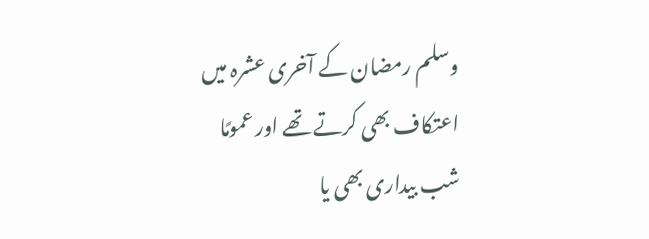وسلم رمضان کے آخری عشرہ میں اعتکاف بھی کرتے تھے اور عمومًا شب بیداری بھی یا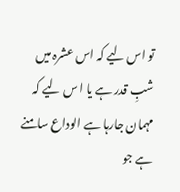تو اس لیے کہ اس عشرہ میں شبِ قدر ہے یا ا س لیے کہ مہمان جارہا ہے الوداع سامنے ہے جو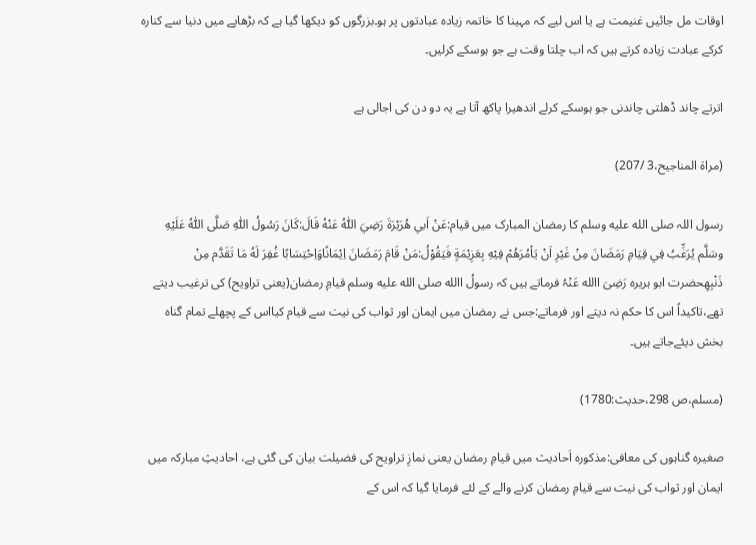اوقات مل جائیں غنیمت ہے یا اس لیے کہ مہینا کا خاتمہ زیادہ عبادتوں پر ہو۔بزرگوں کو دیکھا گیا ہے کہ بڑھاپے میں دنیا سے کنارہ کرکے عبادت زیادہ کرتے ہیں کہ اب چلتا وقت ہے جو ہوسکے کرلیں۔

اترتے چاند ڈھلتی چاندنی جو ہوسکے کرلے اندھیرا پاکھ آتا ہے یہ دو دن کی اجالی ہے

(مراۃ المناجیح،3 /207)

رسول اللہ صلى الله عليه وسلم کا رمضان المبارک میں قیام:عَنْ اَبي هُرَيْرَةَ رَضِيَ اللّٰهُ عَنْهُ قَالَ:كَانَ رَسُولُ اللّٰهِ صَلَّى اللّٰهُ عَلَيْهِ وسَلَّم يُرَغِّبُ فِي قِيَامِ رَمَضَانَ مِنْ غَيْرِ اَنْ يَاْمُرَهُمْ فِيْهِ بِعَزِيْمَةٍ فَيَقُوْلُ:مَنْ قَامَ رَمَضَانَ اِيْمَانًاوَاِحْتِسَابًا غُفِرَ لَهُ مَا تَقَدَّم مِنْ ذَنْبِهِحضرت ابو ہریرہ رَضِیَ االله عَنْہُ فرماتے ہیں کہ رسولُ االله صلى الله عليه وسلم قیامِ رمضان(یعنی تراویح) کی ترغیب دیتے تھے،تاکیداً اس کا حکم نہ دیتے اور فرماتے:جس نے رمضان میں ایمان اور ثواب کی نیت سے قیام کیااس کے پچھلے تمام گناہ بخش دیئےجاتے ہیں۔

(مسلم،ص 298،حدیث:1780)

صغیرہ گناہوں کی معافی:مذکورہ اَحادیث میں قیامِ رمضان یعنی نمازِ تراویح کی فضیلت بیان کی گئی ہے، احادیثِ مبارکہ میں ایمان اور ثواب کی نیت سے قیامِ رمضان کرنے والے کے لئے فرمایا گیا کہ اس کے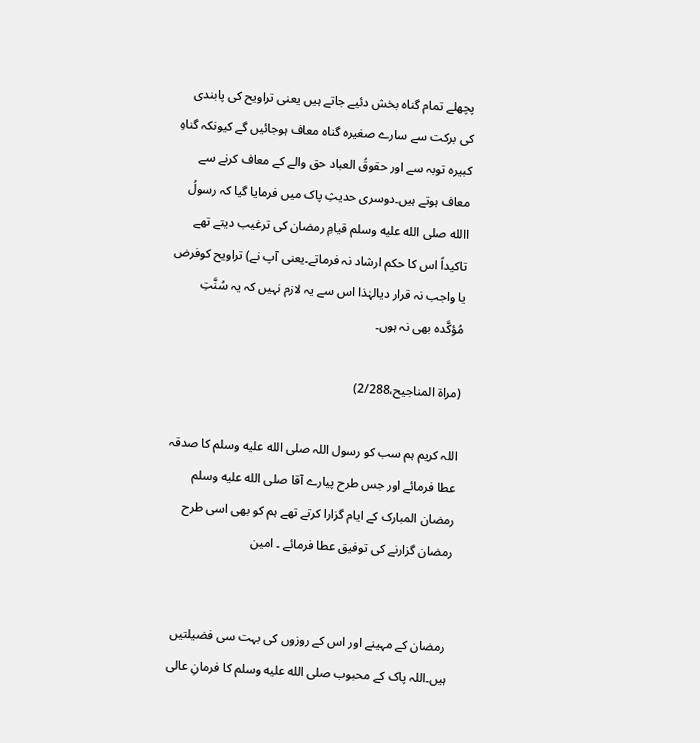پچھلے تمام گناہ بخش دئیے جاتے ہیں یعنی تراویح کی پابندی کی برکت سے سارے صغیرہ گناہ معاف ہوجائیں گے کیونکہ گناہِ کبیرہ توبہ سے اور حقوقُ العباد حق والے کے معاف کرنے سے معاف ہوتے ہیں۔دوسری حدیثِ پاک میں فرمایا گیا کہ رسولُ االله صلى الله عليه وسلم قیامِ رمضان کی ترغیب دیتے تھے تاکیداً اس کا حکم ارشاد نہ فرماتے۔یعنی آپ نے) تراویح کوفرض یا واجب نہ قرار دیالہٰذا اس سے یہ لازم نہیں کہ یہ سُنَّتِ مُؤکَّدہ بھی نہ ہوں۔

(مراۃ المناجیح،2/288)

اللہ کریم ہم سب کو رسول اللہ صلى الله عليه وسلم کا صدقہ عطا فرمائے اور جس طرح پیارے آقا صلى الله عليه وسلم رمضان المبارک کے ایام گزارا کرتے تھے ہم کو بھی اسی طرح رمضان گزارنے کی توفیق عطا فرمائے ۔ امین


 رمضان کے مہینے اور اس کے روزوں کی بہت سی فضیلتیں ہیں۔اللہ پاک کے محبوب صلى الله عليه وسلم کا فرمانِ عالی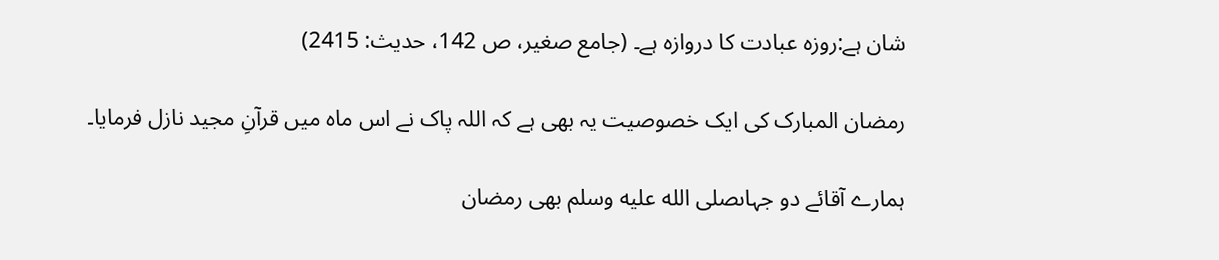شان ہے:روزہ عبادت کا دروازہ ہے۔ (جامع صغیر، ص 142، حدیث: 2415)

رمضان المبارک کی ایک خصوصیت یہ بھی ہے کہ اللہ پاک نے اس ماہ میں قرآنِ مجید نازل فرمایا۔

ہمارے آقائے دو جہاںصلى الله عليه وسلم بھی رمضان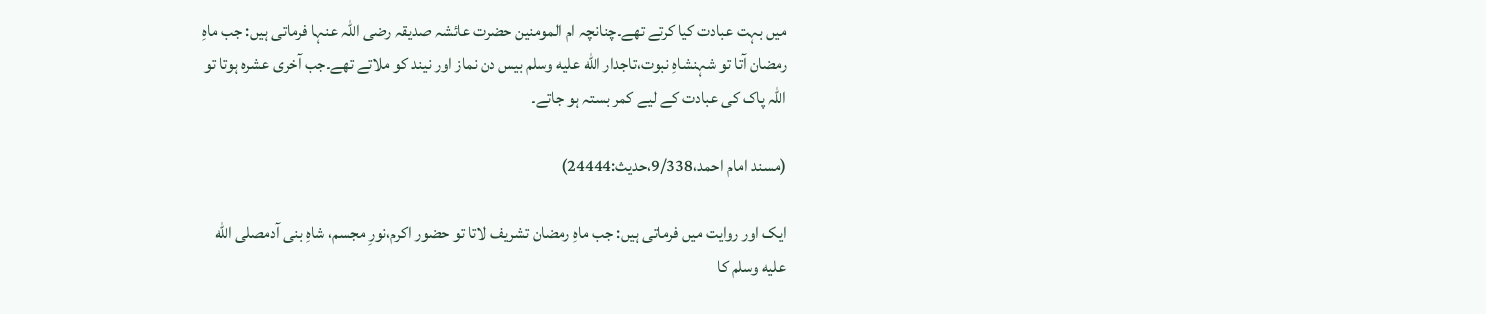میں بہت عبادت کیا کرتے تھے۔چنانچہ ام المومنین حضرت عائشہ صدیقہ رضی اللہ عنہا فرماتی ہیں: جب ماہِ رمضان آتا تو شہنشاہِ نبوت،تاجدار الله عليه وسلم بیس دن نماز اور نیند کو ملاتے تھے۔جب آخری عشرہ ہوتا تو اللہ پاک کی عبادت کے لیے کمر بستہ ہو جاتے۔

(مسند امام احمد،9/338،حديث:24444)

ایک اور روایت میں فرماتی ہیں: جب ماہِ رمضان تشریف لاتا تو حضور اکرم،نورِ مجسم، شاہِ بنی آدمصلى الله عليه وسلم کا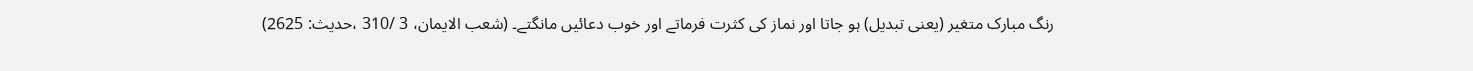رنگ مبارک متغیر (یعنی تبدیل) ہو جاتا اور نماز کی کثرت فرماتے اور خوب دعائیں مانگتے۔ (شعب الايمان، 3 /310 ،حديث: 2625)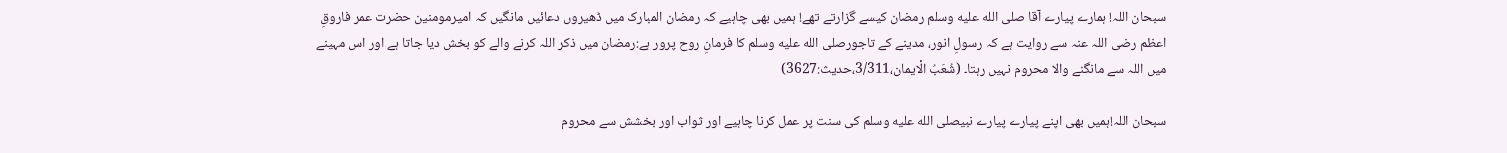سبحان اللہ! ہمارے پیارے آقا صلى الله عليه وسلم رمضان کیسے گزارتے تھے! ہمیں بھی چاہیے کہ رمضان المبارک میں ڈھیروں دعائیں مانگیں کہ امیرمومنین حضرت عمر فاروقِ اعظم رضی اللہ عنہ سے روایت ہے کہ رسولِ انور، مدینے کے تاجورصلى الله عليه وسلم کا فرمانِ روح پرور ہے:رمضان میں ذکر اللہ کرنے والے کو بخش دیا جاتا ہے اور اس مہینے میں اللہ سے مانگنے والا محروم نہیں رہتا۔ (شُعَبُ الْایمان،3/311،حدیث:3627)

سبحان اللہ!ہمیں بھی اپنے پیارے پیارے نبیصلى الله عليه وسلم کی سنت پر عمل کرنا چاہیے اور ثواب اور بخشش سے محروم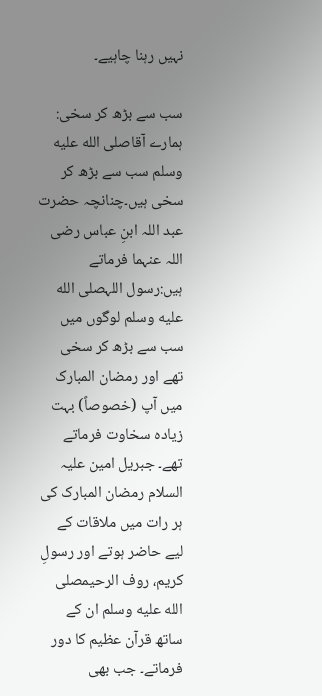نہیں رہنا چاہیے۔

سب سے بڑھ کر سخی: ہمارے آقاصلى الله عليه وسلم سب سے بڑھ کر سخی ہیں۔چنانچہ حضرت عبد اللہ ابنِ عباس رضی اللہ عنہما فرماتے ہیں:رسول اللہصلى الله عليه وسلم لوگوں میں سب سے بڑھ کر سخی تھے اور رمضان المبارک میں آپ (خصوصاً) بہت زیادہ سخاوت فرماتے تھے۔ جبریل امین علیہ السلام رمضان المبارک کی ہر رات میں ملاقات کے لیے حاضر ہوتے اور رسولِ کریم، روف الرحیمصلى الله عليه وسلم ان کے ساتھ قرآن عظیم کا دور فرماتے۔ جب بھی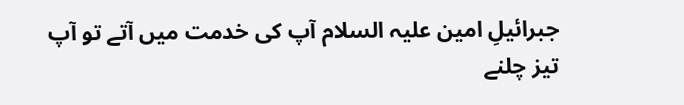جبرائیلِ امین علیہ السلام آپ کی خدمت میں آتے تو آپ تیز چلنے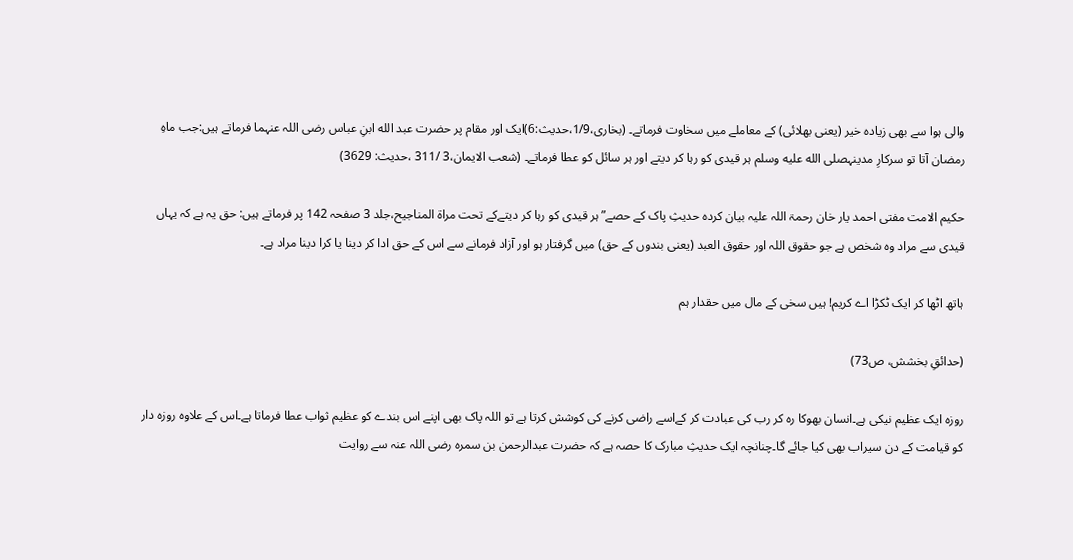والی ہوا سے بھی زیادہ خیر (یعنی بھلائی) کے معاملے میں سخاوت فرماتے۔ (بخاری،1/9،حديث:6)ایک اور مقام پر حضرت عبد الله ابنِ عباس رضی اللہ عنہما فرماتے ہیں:جب ماہِ رمضان آتا تو سرکارِ مدینہصلى الله عليه وسلم ہر قیدی کو رہا کر دیتے اور ہر سائل کو عطا فرماتے۔ (شعب الایمان،3 /311 ،حديث: 3629)

حکیم الامت مفتی احمد یار خان رحمۃ اللہ علیہ بیان کردہ حدیثِ پاک کے حصے” ہر قیدی کو رہا کر دیتےکے تحت مراة المناجیح،جلد 3 صفحہ 142 پر فرماتے ہیں: حق یہ ہے کہ یہاں قیدی سے مراد وہ شخص ہے جو حقوق اللہ اور حقوق العبد (یعنی بندوں کے حق) میں گرفتار ہو اور آزاد فرمانے سے اس کے حق ادا کر دینا یا کرا دینا مراد ہے۔

ہاتھ اٹھا کر ایک ٹکڑا اے کریم! ہیں سخی کے مال میں حقدار ہم

(حدائقِ بخشش، ص73)

روزہ ایک عظیم نیکی ہے۔انسان بھوکا رہ کر رب کی عبادت کر کےاسے راضی کرنے کی کوشش کرتا ہے تو اللہ پاک بھی اپنے اس بندے کو عظیم ثواب عطا فرماتا ہے۔اس کے علاوہ روزہ دار کو قیامت کے دن سیراب بھی کیا جائے گا۔چنانچہ ایک حدیثِ مبارک کا حصہ ہے کہ حضرت عبدالرحمن بن سمرہ رضی اللہ عنہ سے روایت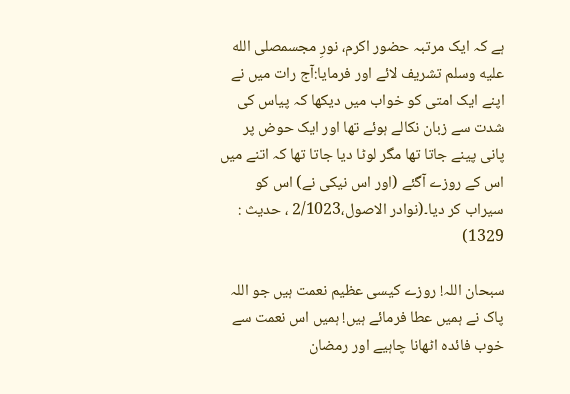ہے کہ ایک مرتبہ حضور اکرم، نورِ مجسمصلى الله عليه وسلم تشریف لائے اور فرمایا:آج رات میں نے اپنے ایک امتی کو خواب میں دیکھا کہ پیاس کی شدت سے زبان نکالے ہوئے تھا اور ایک حوض پر پانی پینے جاتا تھا مگر لوٹا دیا جاتا تھا کہ اتنے میں اس کے روزے آگئے (اور اس نیکی نے) اس کو سیراب کر دیا۔(نوادر الاصول،2/1023 ، حدیث : 1329)

سبحان اللہ! روزے کیسی عظیم نعمت ہیں جو اللہ پاک نے ہمیں عطا فرمائے ہیں! ہمیں اس نعمت سے خوب فائدہ اٹھانا چاہیے اور رمضان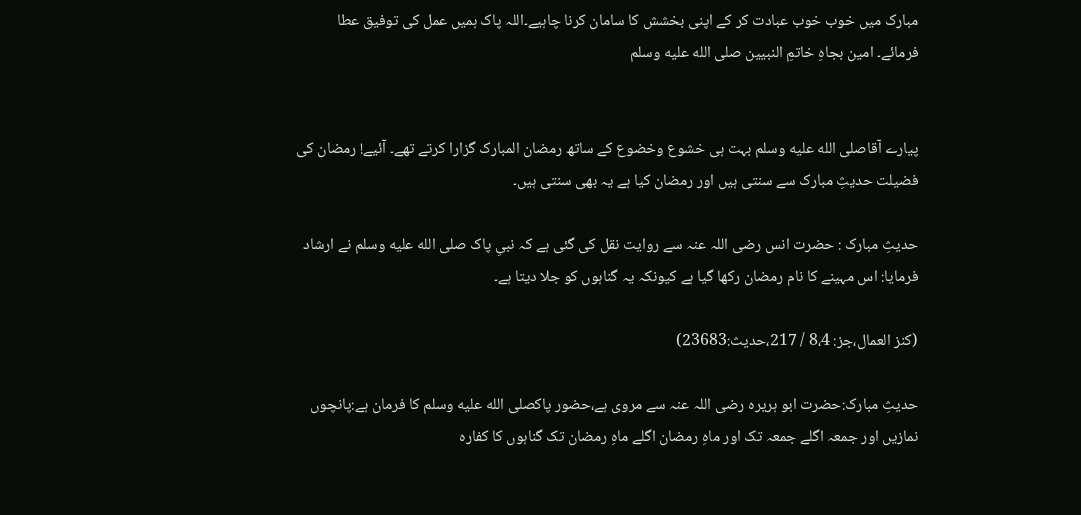مبارک میں خوب خوب عبادت کر کے اپنی بخشش کا سامان کرنا چاہیے۔اللہ پاک ہمیں عمل کی توفیق عطا فرمائے۔ امین بجاہِ خاتمِ النبیین صلى الله عليه وسلم


پیارے آقاصلى الله عليه وسلم بہت ہی خشوع وخضوع کے ساتھ رمضان المبارک گزارا کرتے تھے۔ آئیے! رمضان کی فضیلت حدیثِ مبارک سے سنتی ہیں اور رمضان کیا ہے یہ بھی سنتی ہیں۔

حدیثِ مبارک : حضرت انس رضی اللہ عنہ سے روایت نقل کی گئی ہے کہ نبیِ پاک صلى الله عليه وسلم نے ارشاد فرمایا: اس مہینے کا نام رمضان رکھا گیا ہے کیونکہ یہ گناہوں کو جلا دیتا ہے۔

(کنز العمال،جز: 8،4 / 217،حدیث:23683)

حدیثِ مبارک:حضرت ابو ہریرہ رضی اللہ عنہ سے مروی ہے،حضور پاکصلى الله عليه وسلم کا فرمان ہے:پانچوں نمازیں اور جمعہ اگلے جمعہ تک اور ماہِ رمضان اگلے ماہِ رمضان تک گناہوں کا کفارہ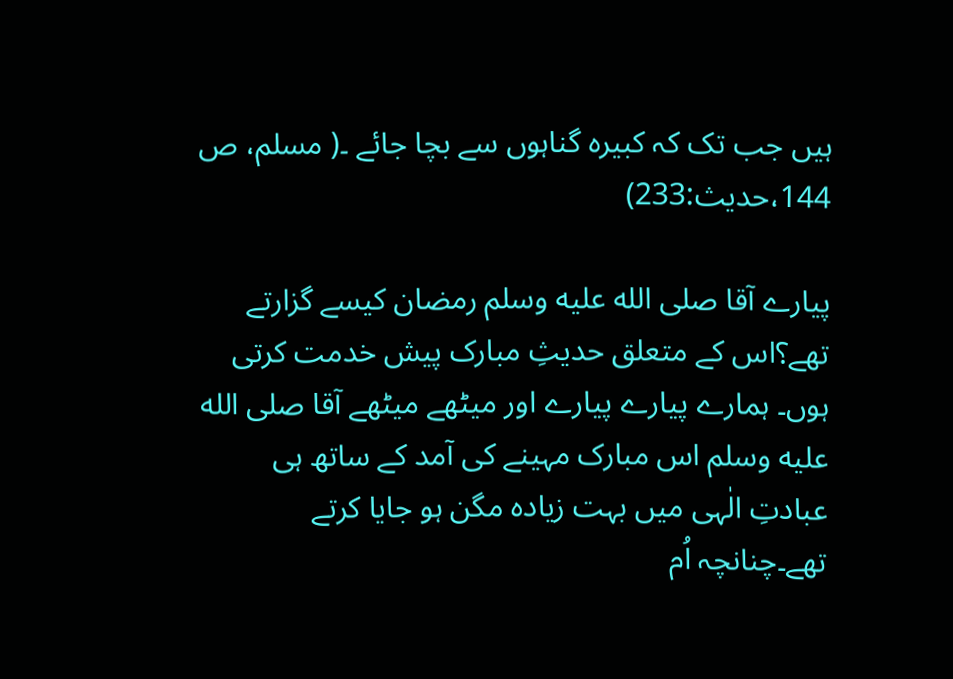ہیں جب تک کہ کبیرہ گناہوں سے بچا جائے ۔( مسلم، ص 144،حدیث:233)

پیارے آقا صلى الله عليه وسلم رمضان کیسے گزارتے تھے؟اس کے متعلق حدیثِ مبارک پیش خدمت کرتی ہوں۔ ہمارے پیارے پیارے اور میٹھے میٹھے آقا صلى الله عليه وسلم اس مبارک مہینے کی آمد کے ساتھ ہی عبادتِ الٰہی میں بہت زیادہ مگن ہو جایا کرتے تھے۔چنانچہ اُم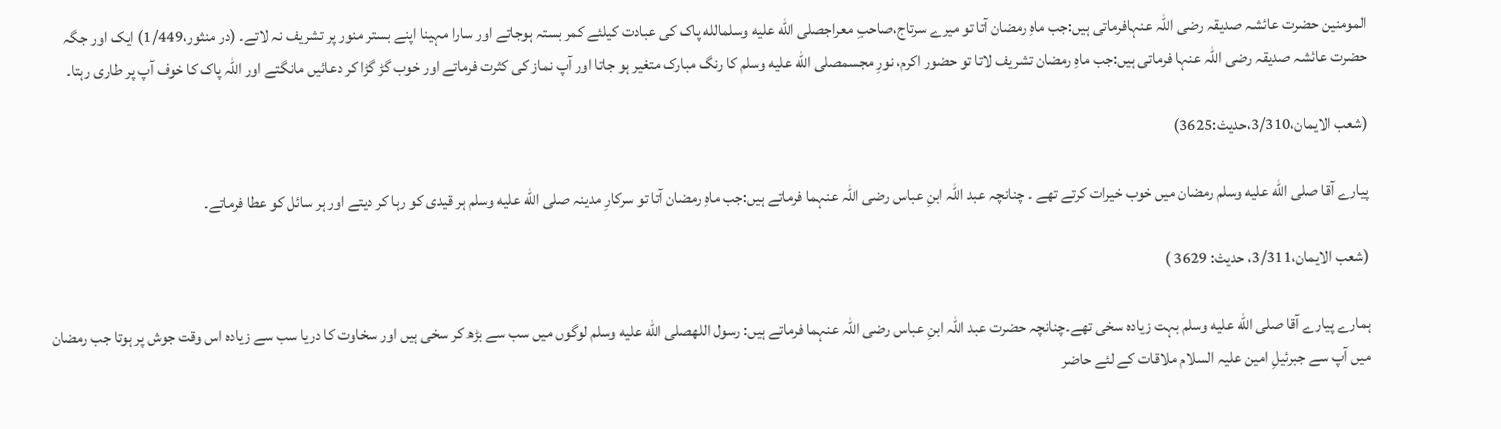المومنین حضرت عائشہ صدیقہ رضی اللہ عنہافرماتی ہیں:جب ماہِ رمضان آتا تو میرے سرتاج،صاحبِ معراجصلى الله عليه وسلمالله پاک کی عبادت کیلئے کمر بستہ ہوجاتے اور سارا مہینا اپنے بستر منور پر تشریف نہ لاتے۔ (در منثور،1/449) ایک اور جگہ حضرت عائشہ صدیقہ رضی اللہ عنہا فرماتی ہیں:جب ماہِ رمضان تشریف لاتا تو حضور اکرم، نورِ مجسمصلى الله عليه وسلم کا رنگ مبارک متغیر ہو جاتا اور آپ نماز کی کثرت فرماتے اور خوب گڑ گڑا کر دعائیں مانگتے اور اللہ پاک کا خوف آپ پر طاری رہتا۔

(شعب الایمان،3/310،حدیث:3625)

پیارے آقا صلى الله عليه وسلم رمضان میں خوب خیرات کرتے تھے ۔ چنانچہ عبد اللہ ابنِ عباس رضی اللہ عنہما فرماتے ہیں:جب ماہِ رمضان آتا تو سرکارِ مدینہ صلى الله عليه وسلم ہر قیدی کو رہا کر دیتے اور ہر سائل کو عطا فرماتے۔

(شعب الایمان،3/311، حدیث: 3629 )

ہمارے پیارے آقا صلى الله عليه وسلم بہت زیادہ سخی تھے۔چنانچہ حضرت عبد اللہ ابنِ عباس رضی اللہ عنہما فرماتے ہیں: رسول اللهصلى الله عليه وسلم لوگوں میں سب سے بڑھ کر سخی ہیں اور سخاوت کا دریا سب سے زیادہ اس وقت جوش پر ہوتا جب رمضان میں آپ سے جبرئیلِ امین علیہ السلام ملاقات کے لئے حاضر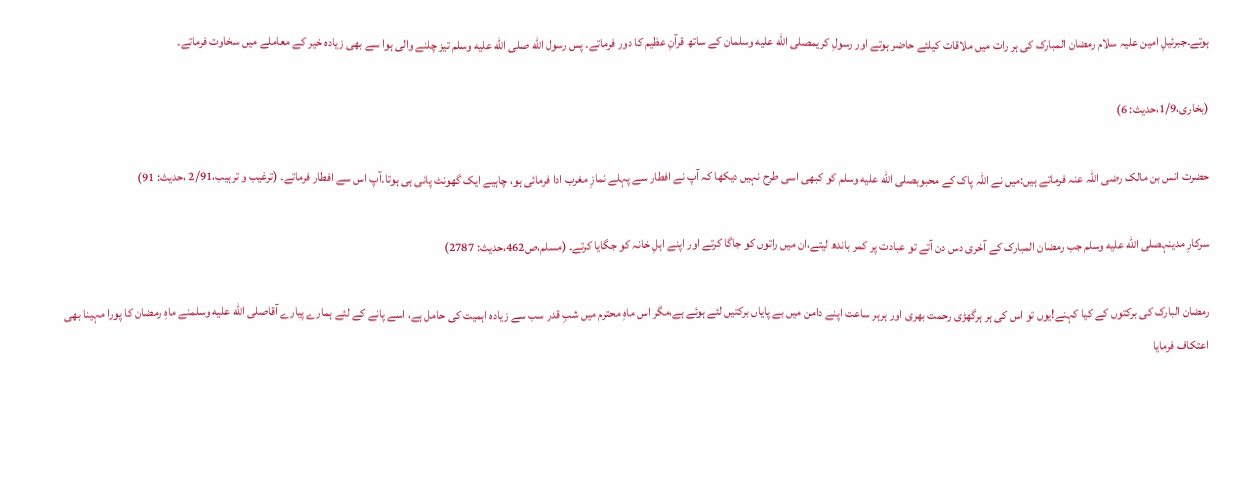ہوتے۔جبرئیلِ امین علیہ سلام رمضان المبارک کی ہر رات میں ملاقات کیلئے حاضر ہوتے اور رسولِ کریمصلى الله عليه وسلمان کے ساتھ قرآنِ عظیم کا دور فرماتے۔ پس رسول الله صلى الله عليه وسلم تیز چلنے والی ہوا سے بھی زیادہ خیر کے معاملے میں سخاوت فرماتے۔

(بخاری،1/9،حدیث: 6)

حضرت انس بن مالک رضی اللہ عنہ فرماتے ہیں:میں نے اللہ پاک کے محبوبصلى الله عليه وسلم کو کبھی اسی طرح نہیں دیکھا کہ آپ نے افطار سے پہلے نمازِ مغرب ادا فرمائی ہو، چاہیے ایک گھونٹ پانی ہی ہوتا۔آپ اس سے افطار فرماتے۔ (ترغیب و ترہیب،2/91 ،حدیث: 91)

سرکارِ مدینہصلى الله عليه وسلم جب رمضان المبارک کے آخری دس دن آتے تو عبادت پر کمر باندھ لیتے،ان میں راتوں کو جاگا کرتے اور اپنے اہلِ خانہ کو جگایا کرتے۔ (مسلم،ص462،حدیث: 2787)

رمضان البارک کی برکتوں کے کیا کہنے!یوں تو اس کی ہر ہرگھڑی رحمت بھری اور ہرہر ساعت اپنے دامن میں بے پایاں برکتیں لئے ہوئے ہے،مگر اس ماہِ محترم میں شبِ قدر سب سے زیادہ اہمیت کی حامل ہے، اسے پانے کے لئے ہمارے پیارے آقاصلى الله عليه وسلمنے ماہِ رمضان کا پورا مہینا بھی اعتکاف فرمایا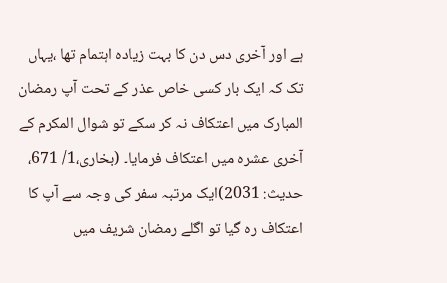ہے اور آخری دس دن کا بہت زیادہ اہتمام تھا ،یہاں تک کہ ایک بار کسی خاص عذر کے تحت آپ رمضان المبارک میں اعتکاف نہ کر سکے تو شوال المکرم کے آخری عشرہ میں اعتکاف فرمایا۔ (بخاری،1/ 671، حدیث: 2031)ایک مرتبہ سفر کی وجہ سے آپ کا اعتکاف رہ گیا تو اگلے رمضان شریف میں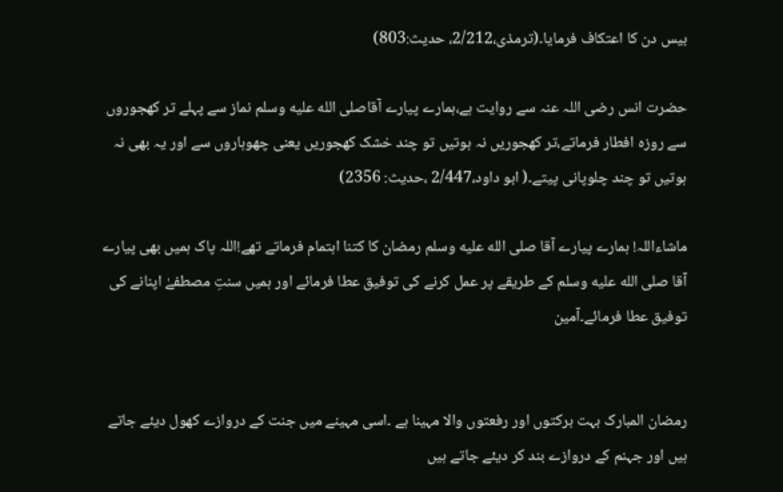بیس دن کا اعتکاف فرمایا۔(ترمذی،2/212، حدیث:803)

حضرت انس رضی اللہ عنہ سے روایت ہے،ہمارے پیارے آقاصلى الله عليه وسلم نماز سے پہلے تر کھجوروں سے روزہ افطار فرماتے،تر کھجوریں نہ ہوتیں تو چند خشک کھجوریں یعنی چھوہاروں سے اور یہ بھی نہ ہوتیں تو چند چلوپانی پیتے۔( ابو داود،2/447 ،حدیث: 2356)

ماشاءاللہ! ہمارے پیارے آقا صلى الله عليه وسلم رمضان کا کتنا اہتمام فرماتے تھے!اللہ پاک ہمیں بھی پیارے آقا صلى الله عليه وسلم کے طریقے پر عمل کرنے کی توفیق عطا فرمائے اور ہمیں سنتِ مصطفےٰ اپنانے کی توفیق عطا فرمائے۔آمین


رمضان المبارک بہت برکتوں اور رفعتوں والا مہینا ہے ۔اسی مہینے میں جنت کے دروازے کھول دیئے جاتے ہیں اور جہنم کے دروازے بند کر دیئے جاتے ہیں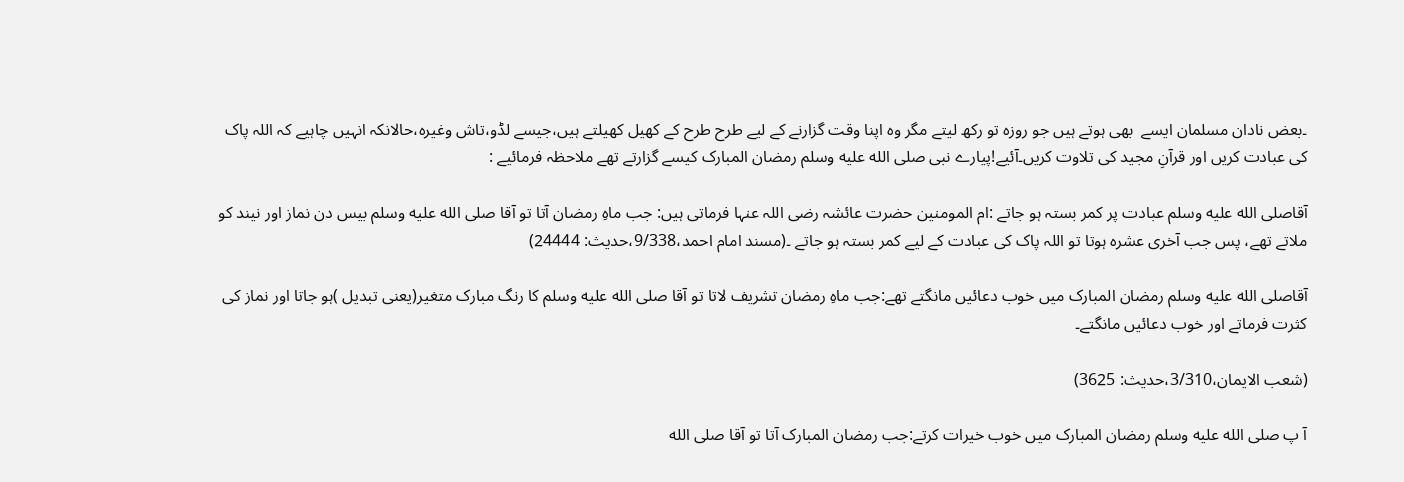۔بعض نادان مسلمان ایسے  بھی ہوتے ہیں جو روزہ تو رکھ لیتے مگر وہ اپنا وقت گزارنے کے لیے طرح طرح کے کھیل کھیلتے ہیں،جیسے لڈو،تاش وغیرہ،حالانکہ انہیں چاہیے کہ اللہ پاک کی عبادت کریں اور قرآنِ مجید کی تلاوت کریں۔آئیے!پیارے نبی صلى الله عليه وسلم رمضان المبارک کیسے گزارتے تھے ملاحظہ فرمائیے :

آقاصلى الله عليه وسلم عبادت پر کمر بستہ ہو جاتے :ام المومنین حضرت عائشہ رضی اللہ عنہا فرماتی ہیں: جب ماہِ رمضان آتا تو آقا صلى الله عليه وسلم بیس دن نماز اور نیند کو ملاتے تھے، پس جب آخری عشرہ ہوتا تو اللہ پاک کی عبادت کے لیے کمر بستہ ہو جاتے ۔(مسند امام احمد،9/338،حدیث: 24444)

آقاصلى الله عليه وسلم رمضان المبارک میں خوب دعائیں مانگتے تھے:جب ماہِ رمضان تشریف لاتا تو آقا صلى الله عليه وسلم کا رنگ مبارک متغیر(یعنی تبدیل )ہو جاتا اور نماز کی کثرت فرماتے اور خوب دعائیں مانگتے۔

(شعب الایمان،3/310،حدیث: 3625)

آ پ صلى الله عليه وسلم رمضان المبارک میں خوب خیرات کرتے:جب رمضان المبارک آتا تو آقا صلى الله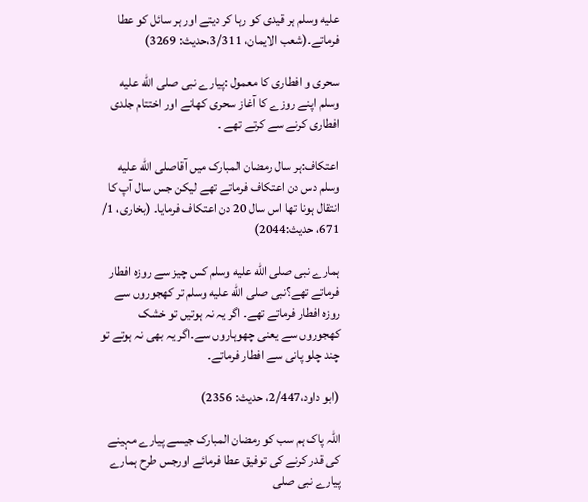عليه وسلم ہر قیدی کو رہا کر دیتے اور ہر سائل کو عطا فرماتے۔(شعب الایمان، 3/311،حدیث: 3269)

سحری و افطاری کا معمول :پیارے نبی صلى الله عليه وسلم اپنے روزے کا آغاز سحری کھانے اور اختتام جلدی افطاری کرنے سے کرتے تھے ۔

اعتکاف:ہر سال رمضان المبارک میں آقاصلى الله عليه وسلم دس دن اعتکاف فرماتے تھے لیکن جس سال آپ کا انتقال ہونا تھا اس سال 20 دن اعتکاف فرمایا۔ (بخاری، 1/ 671، حدیث:2044)

ہمارے نبی صلى الله عليه وسلم کس چیز سے روزہ افطار فرماتے تھے؟نبی صلى الله عليه وسلم تر کھجوروں سے روزہ افطار فرماتے تھے۔ اگر یہ نہ ہوتیں تو خشک کھجوروں سے یعنی چھوہاروں سے۔اگر یہ بھی نہ ہوتے تو چند چلو پانی سے افطار فرماتے۔

(ابو داود،2/447، حدیث: 2356)

اللہ پاک ہم سب کو رمضان المبارک جیسے پیارے مہینے کی قدر کرنے کی توفیق عطا فرمائے اورجس طرح ہمارے پیارے نبی صلى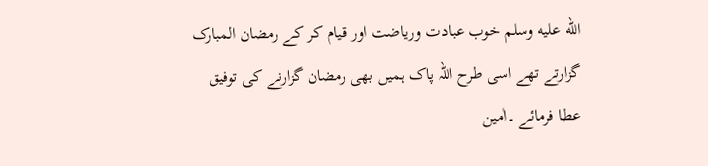الله عليه وسلم خوب عبادت وریاضت اور قیام کر کے رمضان المبارک گزارتے تھے اسی طرح اللہ پاک ہمیں بھی رمضان گزارنے کی توفیق عطا فرمائے ۔اٰمین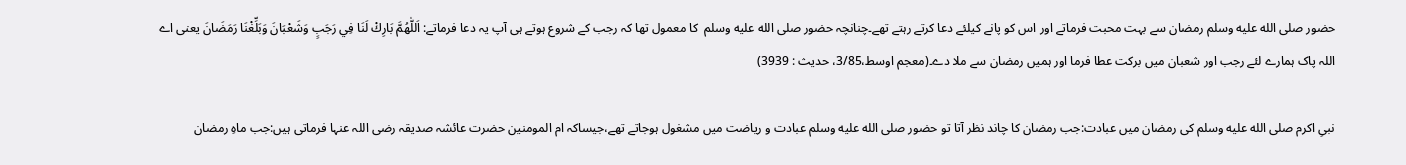حضور صلى الله عليه وسلم رمضان سے بہت محبت فرماتے اور اس کو پانے کیلئے دعا کرتے رہتے تھے۔چنانچہ حضور صلى الله عليه وسلم  کا معمول تھا کہ رجب کے شروع ہوتے ہی آپ یہ دعا فرماتے: اَللّٰهُمَّ بَارِكْ لَنَا فِي رَجَبٍ وَشَعْبَانَ وَبَلِّغْنَا رَمَضَانَ یعنی اے اللہ پاک ہمارے لئے رجب اور شعبان میں برکت عطا فرما اور ہمیں رمضان سے ملا دے۔(معجم اوسط،3/85، حدیث : 3939)

نبیِ اکرم صلى الله عليه وسلم کی رمضان میں عبادت:جب رمضان کا چاند نظر آتا تو حضور صلى الله عليه وسلم عبادت و ریاضت میں مشغول ہوجاتے تھے،جیساکہ ام المومنین حضرت عائشہ صدیقہ رضی اللہ عنہا فرماتی ہیں:جب ماہِ رمضان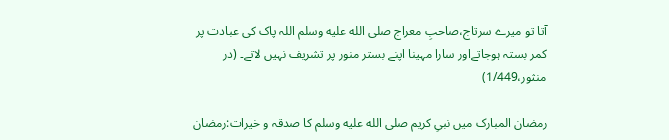آتا تو میرے سرتاج،صاحبِ معراج صلى الله عليه وسلم اللہ پاک کی عبادت پر کمر بستہ ہوجاتےاور سارا مہینا اپنے بستر منور پر تشریف نہیں لاتے۔ (در منثور،1/449)

رمضان المبارک میں نبیِ کریم صلى الله عليه وسلم کا صدقہ و خیرات:رمضان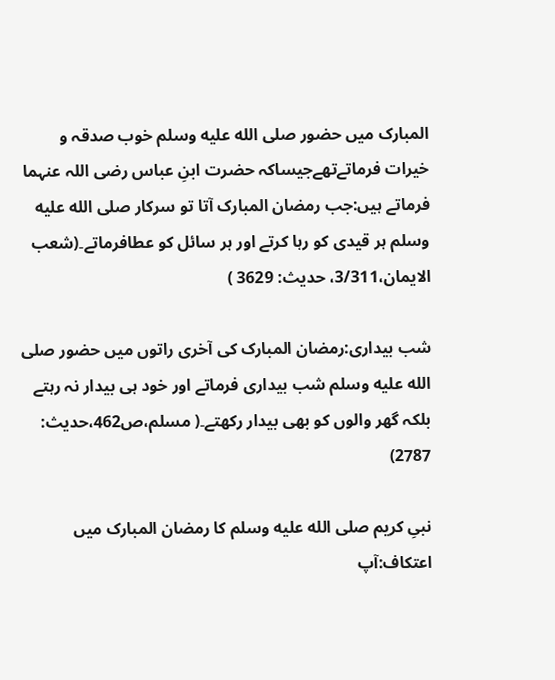المبارک میں حضور صلى الله عليه وسلم خوب صدقہ و خیرات فرماتےتھےجیساکہ حضرت ابنِ عباس رضی اللہ عنہما فرماتے ہیں:جب رمضان المبارک آتا تو سرکار صلى الله عليه وسلم ہر قیدی کو رہا کرتے اور ہر سائل کو عطافرماتے۔(شعب الایمان،3/311، حدیث: 3629 )

شب بیداری:رمضان المبارک کی آخری راتوں میں حضور صلى الله عليه وسلم شب بیداری فرماتے اور خود ہی بیدار نہ رہتے بلکہ گھر والوں کو بھی بیدار رکھتے۔( مسلم،ص462،حدیث: 2787)

نبیِ کریم صلى الله عليه وسلم کا رمضان المبارک میں اعتکاف:آپ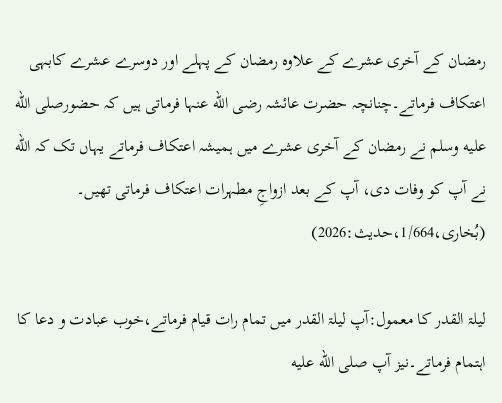رمضان کے آخری عشرے کے علاوہ رمضان کے پہلے اور دوسرے عشرے کابہی اعتکاف فرماتے۔چنانچہ حضرت عائشہ رضی الله عنہا فرماتی ہیں کہ حضورصلى الله عليه وسلم نے رمضان کے آخری عشرے میں ہمیشہ اعتکاف فرماتے یہاں تک کہ الله نے آپ کو وفات دی، آپ کے بعد ازواجِ مطہرات اعتکاف فرماتی تھیں۔ (بُخاری،1/664،حدیث:2026)

لیلۃ القدر کا معمول:آپ لیلۃ القدر میں تمام رات قیام فرماتے،خوب عبادت و دعا کا اہتمام فرماتے۔نیز آپ صلى الله عليه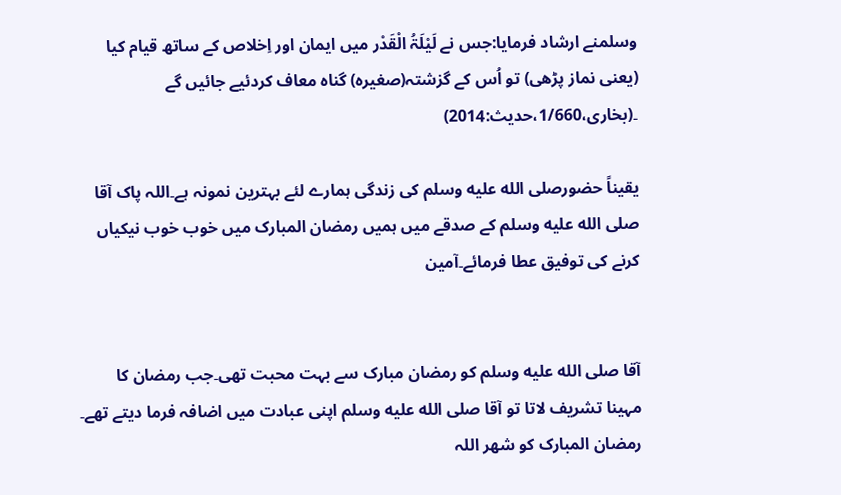وسلمنے ارشاد فرمایا:جس نے لَیْلَۃُ الْقَدْر میں ایمان اور اِخلاص کے ساتھ قیام کیا (یعنی نماز پڑھی) تو اُس کے گزشتہ(صغیرہ) گناہ معاف کردئیے جائیں گے ۔(بخاری،1/660،حدیث:2014)

یقیناً حضورصلى الله عليه وسلم کی زندگی ہمارے لئے بہترین نمونہ ہے۔اللہ پاک آقا صلى الله عليه وسلم کے صدقے میں ہمیں رمضان المبارک میں خوب خوب نیکیاں کرنے کی توفیق عطا فرمائے۔آمین


آقا صلى الله عليه وسلم کو رمضان مبارک سے بہت محبت تھی۔جب رمضان کا مہینا تشریف لاتا تو آقا صلى الله عليه وسلم اپنی عبادت میں اضافہ فرما دیتے تھے۔ رمضان المبارک کو شھر اللہ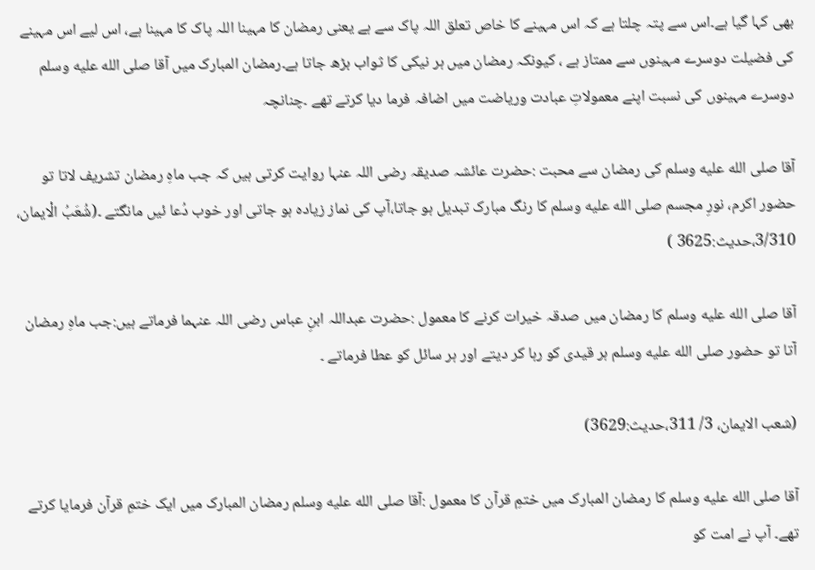بھی کہا گیا ہے۔اس سے پتہ چلتا ہے کہ اس مہینے کا خاص تعلق اللہ پاک سے ہے یعنی رمضان کا مہینا اللہ پاک کا مہینا ہے، اس لیے اس مہینے کی فضیلت دوسرے مہینوں سے ممتاز ہے ، کیونکہ رمضان میں ہر نیکی کا ثواب بڑھ جاتا ہے۔رمضان المبارک میں آقا صلى الله عليه وسلم دوسرے مہینوں کی نسبت اپنے معمولاتِ عبادت وریاضت میں اضافہ فرما دیا کرتے تھے ۔چنانچہ

آقا صلى الله عليه وسلم کی رمضان سے محبت :حضرت عائشہ صدیقہ رضی اللہ عنہا روایت کرتی ہیں کہ جب ماہِ رمضان تشریف لاتا تو حضور اکرم، نورِ مجسم صلى الله عليه وسلم کا رنگ مبارک تبدیل ہو جاتا،آپ کی نماز زیادہ ہو جاتی اور خوب دُعا ئیں مانگتے ۔(شُعَبُ الْایمان، 3/310،حدیث:3625 )

آقا صلى الله عليه وسلم کا رمضان میں صدقہ خیرات کرنے کا معمول :حضرت عبداللہ ابنِ عباس رضی اللہ عنہما فرماتے ہیں:جب ماہِ رمضان آتا تو حضور صلى الله عليه وسلم ہر قیدی کو رہا کر دیتے اور ہر سائل کو عطا فرماتے ۔

(شعب الایمان، 3/ 311،حدیث:3629)

آقا صلى الله عليه وسلم کا رمضان المبارک میں ختمِ قرآن کا معمول :آقا صلى الله عليه وسلم رمضان المبارک میں ایک ختمِ قرآن فرمایا کرتے تھے۔ آپ نے امت کو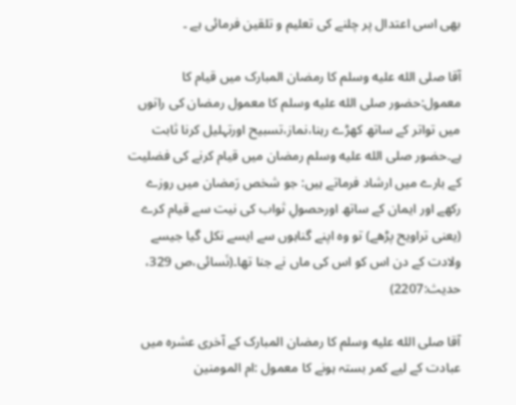بھی اسی اعتدال پر چلنے کی تعلیم و تلقین فرمائی ہے ۔

آقا صلى الله عليه وسلم کا رمضان المبارک میں قیام کا معمول:حضور صلى الله عليه وسلم کا معمول رمضان کی راتوں میں تواتر کے ساتھ کھڑے رہنا،نماز،تسبیح اورتہلیل کرنا ثابت ہے۔حضور صلى الله عليه وسلم رمضان میں قیام کرنے کی فضلیت کے بارے میں ارشاد فرماتے ہیں: جو شخص رَمضان میں روزے رکھے اور ایمان کے ساتھ اورحصولِ ثواب کی نیت سے قیام کرے (یعنی تراویح پڑھے) تو وہ اپنے گناہوں سے ایسے نکل گیا جیسے ولادت کے دن اس کو اس کی ماں نے جنا تھا۔(نَسائی،ص 329، حدیث:2207)

آقا صلى الله عليه وسلم کا رمضان المبارک کے آخری عشرہ میں عبادت کے لیے کمر بستہ ہونے کا معمول :ام المومنین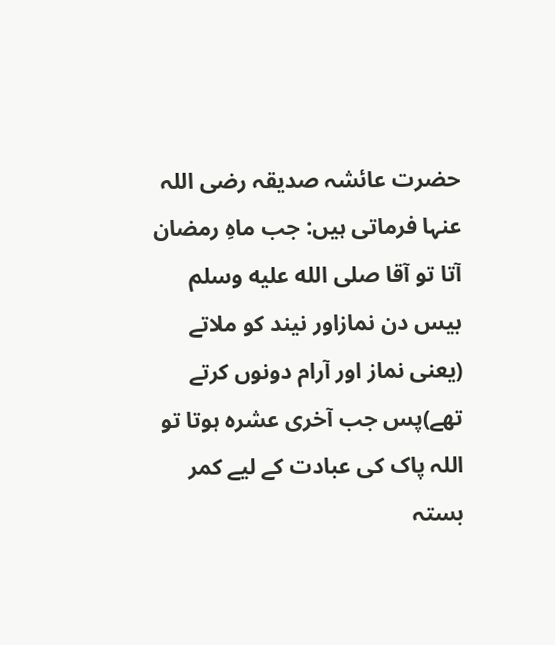حضرت عائشہ صدیقہ رضی اللہ عنہا فرماتی ہیں: جب ماہِ رمضان آتا تو آقا صلى الله عليه وسلم بیس دن نمازاور نیند کو ملاتے (یعنی نماز اور آرام دونوں کرتے تھے)پس جب آخری عشرہ ہوتا تو اللہ پاک کی عبادت کے لیے کمر بستہ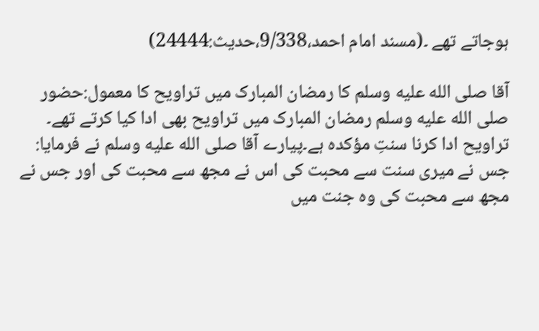ہوجاتے تھے ۔(مسند امام احمد،9/338،حدیث:24444)

آقا صلى الله عليه وسلم کا رمضان المبارک میں تراویح کا معمول:حضور صلى الله عليه وسلم رمضان المبارک میں تراویح بھی ادا کیا کرتے تھے۔ تراویح ادا کرنا سنتِ مؤکدہ ہے۔پیارے آقا صلى الله عليه وسلم نے فرمایا: جس نے میری سنت سے محبت کی اس نے مجھ سے محبت کی اور جس نے مجھ سے محبت کی وہ جنت میں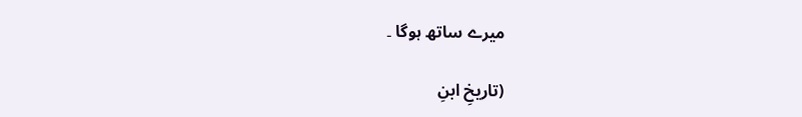میرے ساتھ ہوگا ۔

(تاریخِ ابنِ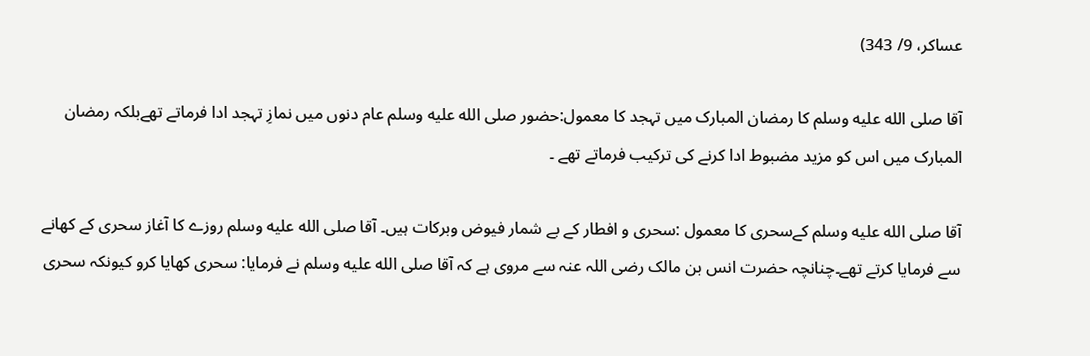عساکر، 9/ 343)

آقا صلى الله عليه وسلم کا رمضان المبارک میں تہجد کا معمول:حضور صلى الله عليه وسلم عام دنوں میں نمازِ تہجد ادا فرماتے تھےبلکہ رمضان المبارک میں اس کو مزید مضبوط ادا کرنے کی ترکیب فرماتے تھے ۔

آقا صلى الله عليه وسلم کےسحری کا معمول :سحری و افطار کے بے شمار فیوض وبرکات ہیں۔ آقا صلى الله عليه وسلم روزے کا آغاز سحری کے کھانے سے فرمایا کرتے تھے۔چنانچہ حضرت انس بن مالک رضی اللہ عنہ سے مروی ہے کہ آقا صلى الله عليه وسلم نے فرمایا: سحری کھایا کرو کیونکہ سحری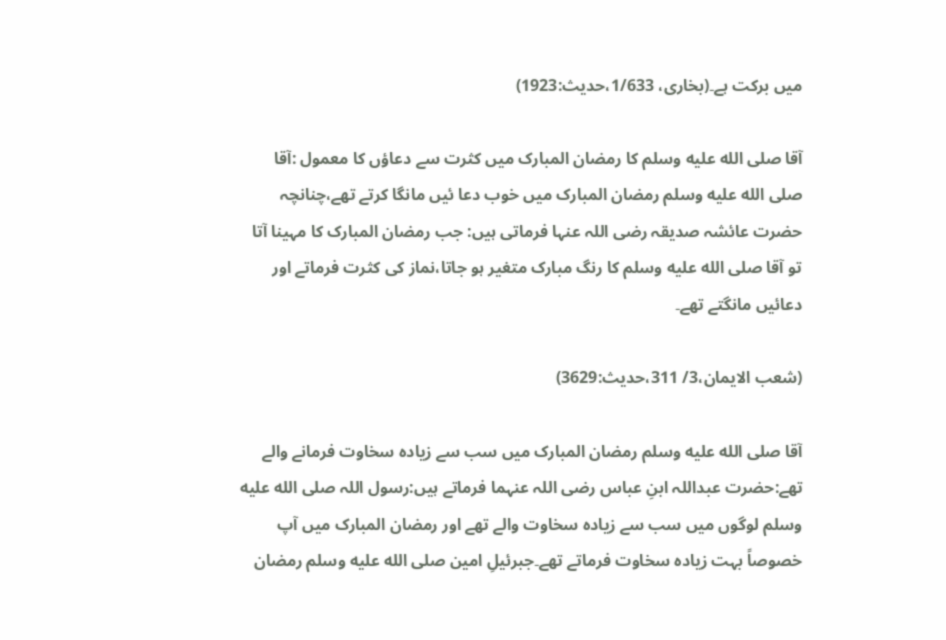میں برکت ہے۔(بخاری، 1/633،حدیث:1923)

آقا صلى الله عليه وسلم کا رمضان المبارک میں کثرت سے دعاؤں کا معمول :آقا صلى الله عليه وسلم رمضان المبارک میں خوب دعا ئیں مانگا کرتے تھے،چنانچہ حضرت عائشہ صدیقہ رضی اللہ عنہا فرماتی ہیں: جب رمضان المبارک کا مہینا آتا تو آقا صلى الله عليه وسلم کا رنگ مبارک متغیر ہو جاتا،نماز کی کثرت فرماتے اور دعائیں مانگتے تھے۔

(شعب الایمان،3/ 311،حدیث:3629)

آقا صلى الله عليه وسلم رمضان المبارک میں سب سے زیادہ سخاوت فرمانے والے تھے:حضرت عبداللہ ابنِ عباس رضی اللہ عنہما فرماتے ہیں:رسول اللہ صلى الله عليه وسلم لوگوں میں سب سے زیادہ سخاوت والے تھے اور رمضان المبارک میں آپ خصوصاً بہت زیادہ سخاوت فرماتے تھے۔جبرئیلِ امین صلى الله عليه وسلم رمضان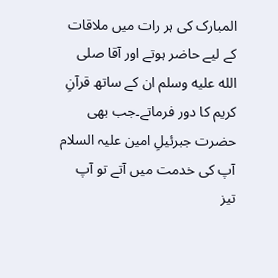المبارک کی ہر رات میں ملاقات کے لیے حاضر ہوتے اور آقا صلى الله عليه وسلم ان کے ساتھ قرآنِ کریم کا دور فرماتے۔جب بھی حضرت جبرئیلِ امین علیہ السلام آپ کی خدمت میں آتے تو آپ تیز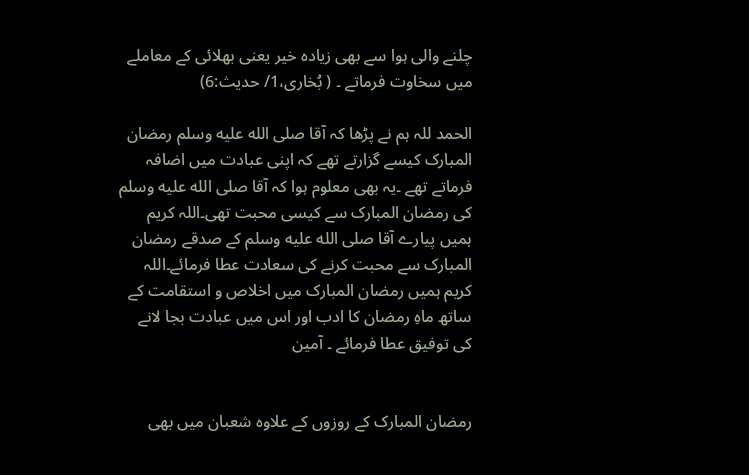چلنے والی ہوا سے بھی زیادہ خیر یعنی بھلائی کے معاملے میں سخاوت فرماتے ۔ ( بُخاری،1/ حدیث:6)

الحمد للہ ہم نے پڑھا کہ آقا صلى الله عليه وسلم رمضان المبارک کیسے گزارتے تھے کہ اپنی عبادت میں اضافہ فرماتے تھے ۔یہ بھی معلوم ہوا کہ آقا صلى الله عليه وسلم کی رمضان المبارک سے کیسی محبت تھی۔اللہ کریم ہمیں پیارے آقا صلى الله عليه وسلم کے صدقے رمضان المبارک سے محبت کرنے کی سعادت عطا فرمائے۔اللہ کریم ہمیں رمضان المبارک میں اخلاص و استقامت کے ساتھ ماہِ رمضان کا ادب اور اس میں عبادت بجا لانے کی توفیق عطا فرمائے ۔ آمین


رمضان المبارک کے روزوں کے علاوہ شعبان میں بھی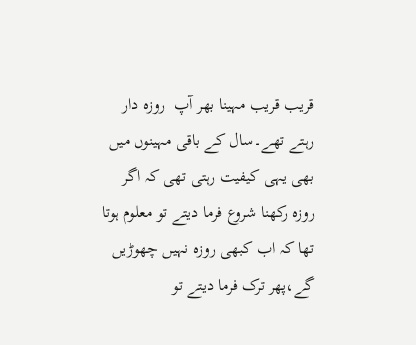قریب قریب مہینا بھر آپ  روزہ دار رہتے تھے۔سال کے باقی مہینوں میں بھی یہی کیفیت رہتی تھی کہ اگر روزہ رکھنا شروع فرما دیتے تو معلوم ہوتا تھا کہ اب کبھی روزہ نہیں چھوڑیں گے،پھر ترک فرما دیتے تو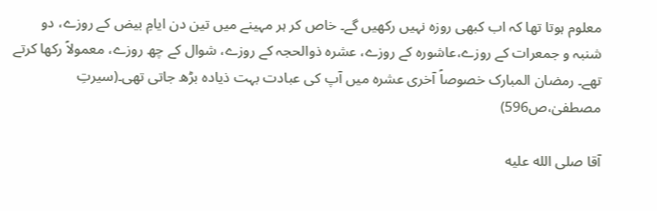معلوم ہوتا تھا کہ اب کبھی روزہ نہیں رکھیں گے۔ خاص کر ہر مہینے میں تین دن ایامِ بیض کے روزے، دو شنبہ و جمعرات کے روزے،عاشورہ کے روزے، عشرہ ذوالحجہ کے روزے، شوال کے چھ روزے، معمولاً رکھا کرتے تھے۔ رمضان المبارک خصوصاً آخری عشرہ میں آپ کی عبادت بہت ذیادہ بڑھ جاتی تھی۔(سیرتِ مصطفیٰ،ص596)

آقا صلى الله عليه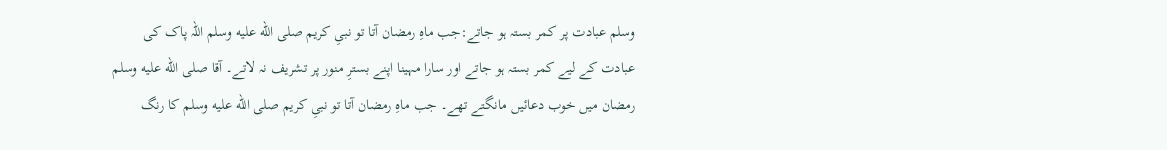وسلم عبادت پر کمر بستہ ہو جاتے:جب ماہِ رمضان آتا تو نبیِ کریم صلى الله عليه وسلم اللہ پاک کی عبادت کے لیے کمر بستہ ہو جاتے اور سارا مہینا اپنے بسترِ منور پر تشریف نہ لاتے۔ آقا صلى الله عليه وسلم رمضان میں خوب دعائیں مانگتے تھے۔ جب ماہِ رمضان آتا تو نبیِ کریم صلى الله عليه وسلم کا رنگ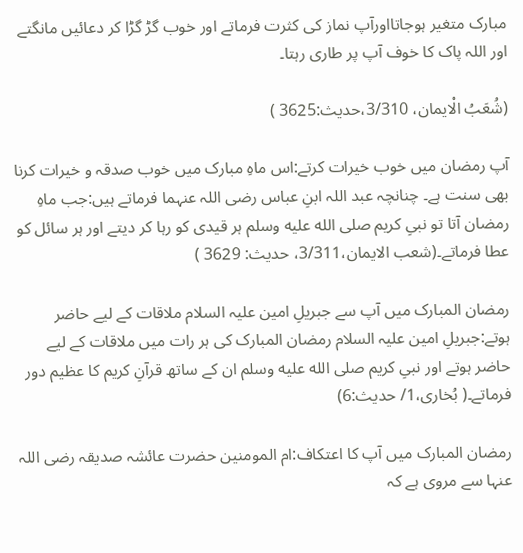مبارک متغیر ہوجاتااورآپ نماز کی کثرت فرماتے اور خوب گڑ گڑا کر دعائیں مانگتے اور اللہ پاک کا خوف آپ پر طاری رہتا۔

(شُعَبُ الْایمان، 3/310،حدیث:3625 )

آپ رمضان میں خوب خیرات کرتے:اس ماہِ مبارک میں خوب صدقہ و خیرات کرنا بھی سنت ہے۔ چنانچہ عبد اللہ ابنِ عباس رضی اللہ عنہما فرماتے ہیں:جب ماہِ رمضان آتا تو نبیِ کریم صلى الله عليه وسلم ہر قیدی کو رہا کر دیتے اور ہر سائل کو عطا فرماتے۔(شعب الایمان،3/311، حدیث: 3629 )

رمضان المبارک میں آپ سے جبریلِ امین علیہ السلام ملاقات کے لیے حاضر ہوتے:جبریلِ امین علیہ السلام رمضان المبارک کی ہر رات میں ملاقات کے لیے حاضر ہوتے اور نبیِ کریم صلى الله عليه وسلم ان کے ساتھ قرآنِ کریم کا عظیم دور فرماتے۔( بُخاری،1/ حدیث:6)

رمضان المبارک میں آپ کا اعتکاف:ام المومنین حضرت عائشہ صدیقہ رضی اللہ عنہا سے مروی ہے کہ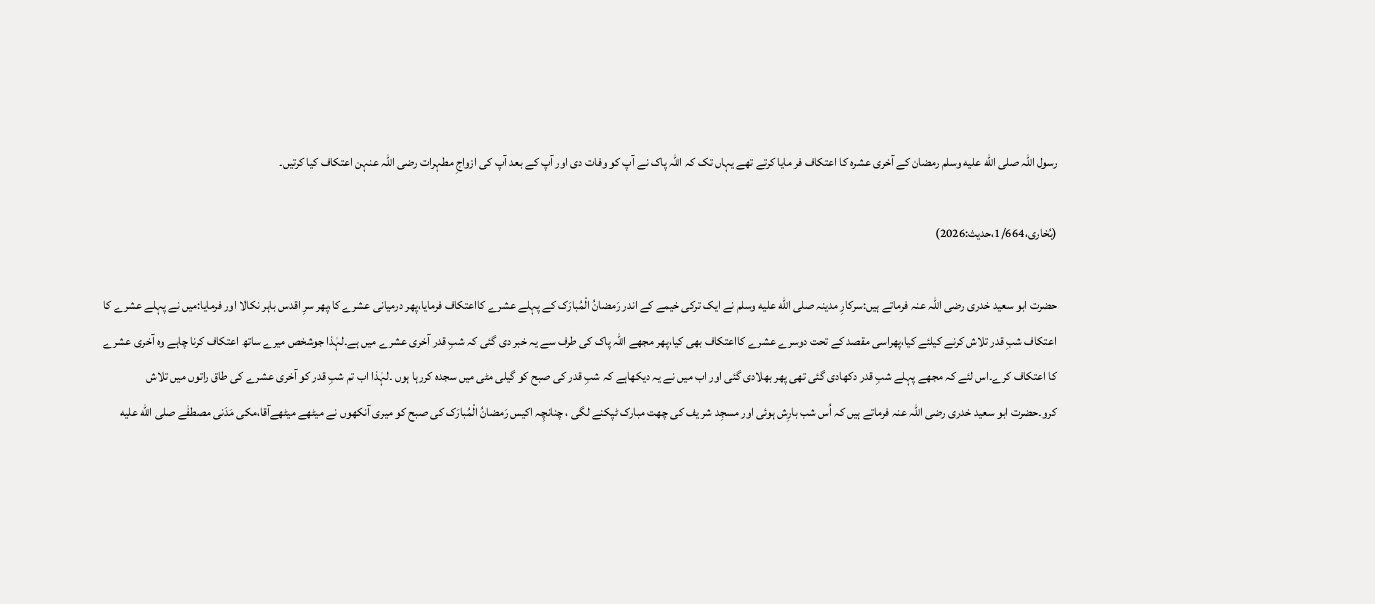رسول اللہ صلى الله عليه وسلم رمضان کے آخری عشرہ کا اعتکاف فر مایا کرتے تھے یہاں تک کہ اللہ پاک نے آپ کو وفات دی اور آپ کے بعد آپ کی ازواجِ مطہرات رضی اللہ عنہن اعتکاف کیا کرتیں۔

(بُخاری،1/664،حدیث:2026)

حضرت ابو سعید خدری رضی اللہ عنہ فرماتے ہیں:سرکارِ مدینہ صلى الله عليه وسلم نے ایک ترکی خیمے کے اندر رَمضانُ الْمُبارَک کے پہلے عشرے کااعتکاف فرمایا،پھر درمیانی عشرے کا،پھر سرِ اقدس باہر نکالا اور فرمایا:میں نے پہلے عشرے کا اعتکاف شبِ قدر تلاش کرنے کیلئے کیا،پھراسی مقصد کے تحت دوسرے عشرے کااعتکاف بھی کیا،پھر مجھے اللہ پاک کی طرف سے یہ خبر دی گئی کہ شبِ قدر آخری عشرے میں ہے۔لہٰذا جوشخص میرے ساتھ اعتکاف کرنا چاہے وہ آخری عشرے کا اعتکاف کرے۔اس لئے کہ مجھے پہلے شبِ قدر دکھادی گئی تھی پھر بھلادی گئی اور اب میں نے یہ دیکھاہے کہ شبِ قدر کی صبح کو گیلی مٹی میں سجدہ کررہا ہوں ۔لہٰذا اب تم شبِ قدر کو آخری عشرے کی طاق راتوں میں تلاش کرو۔حضرت ابو سعید خدری رضی اللہ عنہ فرماتے ہیں کہ اُس شب بارِش ہوئی اور مسجِد شر یف کی چھت مبارک ٹپکنے لگی ، چنانچِہ اکیس رَمضانُ الْمُبارَک کی صبح کو میری آنکھوں نے میٹھے میٹھےآقا،مکی مَدَنی مصطفٰے صلى الله عليه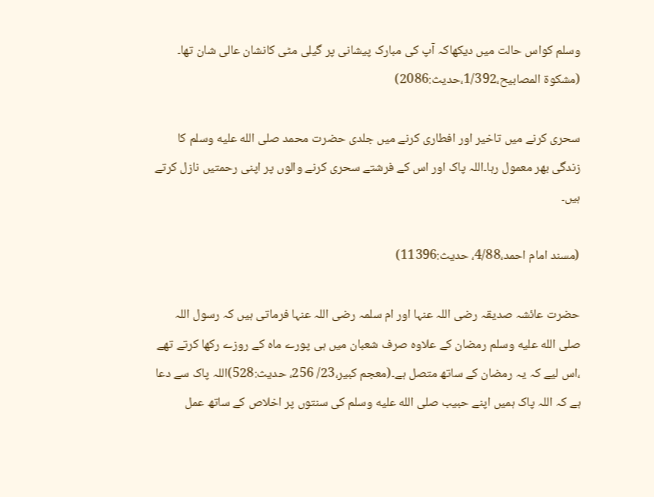وسلم کواس حالت میں دیکھاکہ آپ کی مبارک پیشانی پر گیلی مٹی کانشان عالی شان تھا۔ (مشکوۃ المصابیح،1/392،حدیث:2086)

سحری کرنے میں تاخیر اور افطاری کرنے میں جلدی حضرت محمد صلى الله عليه وسلم کا زندگی بھر معمول رہا۔اللہ پاک اور اس کے فرشتے سحری کرنے والوں پر اپنی رحمتیں نازل کرتے ہیں۔

(مسند امام احمد،4/88، حدیث:11396)

حضرت عائشہ صدیقہ رضی اللہ عنہا اور ام سلمہ رضی اللہ عنہا فرماتی ہیں کہ رسول اللہ صلى الله عليه وسلم رمضان کے علاوہ صرف شعبان میں ہی پورے ماہ کے روزے رکھا کرتے تھے ،اس لیے کہ یہ رمضان کے ساتھ متصل ہے۔(معجم کبیر،23/ 256، حدیث:528)اللہ پاک سے دعا ہے کہ اللہ پاک ہمیں اپنے حبیب صلى الله عليه وسلم کی سنتوں پر اخلاص کے ساتھ عمل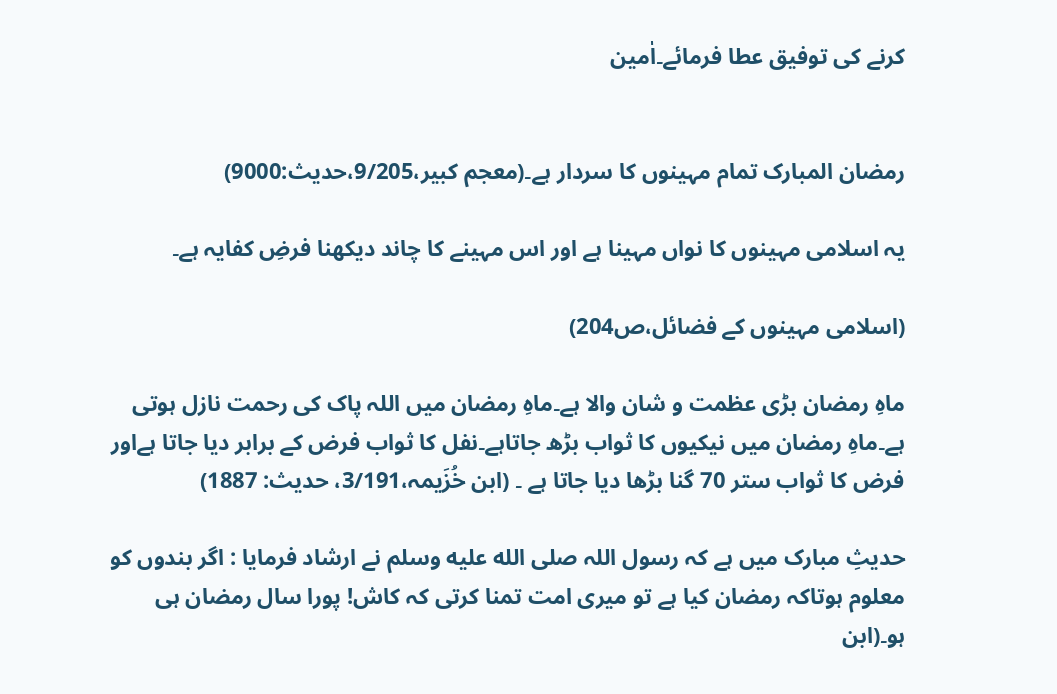کرنے کی توفیق عطا فرمائے۔اٰمین


رمضان المبارک تمام مہینوں کا سردار ہے۔(معجم کبیر،9/205،حدیث:9000)

یہ اسلامی مہینوں کا نواں مہینا ہے اور اس مہینے کا چاند دیکھنا فرضِ کفایہ ہے۔

(اسلامی مہینوں کے فضائل،ص204)

ماہِ رمضان بڑی عظمت و شان والا ہے۔ماہِ رمضان میں اللہ پاک کی رحمت نازل ہوتی ہے۔ماہِ رمضان میں نیکیوں کا ثواب بڑھ جاتاہے۔نفل کا ثواب فرض کے برابر دیا جاتا ہےاور فرض کا ثواب ستر 70 گنا بڑھا دیا جاتا ہے ۔ (ابن خُزَیمہ،3/191، حدیث: 1887)

حدیثِ مبارک میں ہے کہ رسول اللہ صلى الله عليه وسلم نے ارشاد فرمایا : اگر بندوں کو معلوم ہوتاکہ رمضان کیا ہے تو میری امت تمنا کرتی کہ کاش! پورا سال رمضان ہی ہو۔(ابن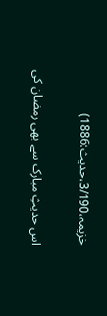خزیمہ،3/190،حدیث:1886)

اس حدیثِ مبارک سے بھی رمضان کی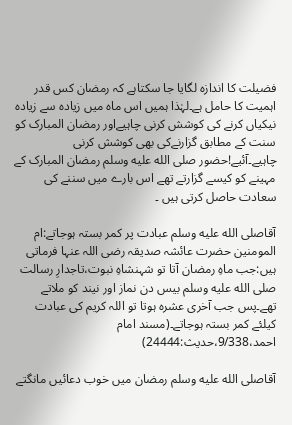فضیلت کا اندازہ لگایا جا سکتاہے کہ رمضان کس قدر اہمیت کا حامل ہے۔لہٰذا ہمیں اس ماہ میں زیادہ سے زیادہ نیکیاں کرنے کی کوشش کرنی چاہیےاور رمضان المبارک کو سنت کے مطابق گزارنےکی بھی کوشش کرنی چاہیے۔آئیے!حضور صلى الله عليه وسلم رمضان المبارک کے مہینے کو کیسے گزارتے تھے اس بارے میں سننے کی سعادت حاصل کرتی ہیں ۔

آقاصلى الله عليه وسلم عبادت پر کمر بستہ ہوجاتے:ام المومنین حضرت عائشہ صدیقہ رضی اللہ عنہا فرماتی ہیں:جب ماہِ رمضان آتا تو شہنشاہِ نبوت،تاجدارِ رسالت صلى الله عليه وسلم بیس دن نماز اور نیند کو ملاتے تھے۔پس جب آخری عشرہ ہوتا تو اللہ کریم کی عبادت کیلئے کمر بستہ ہوجاتے۔(مسند امام احمد،9/338،حدیث:24444)

آقاصلى الله عليه وسلم رمضان میں خوب دعائیں مانگتے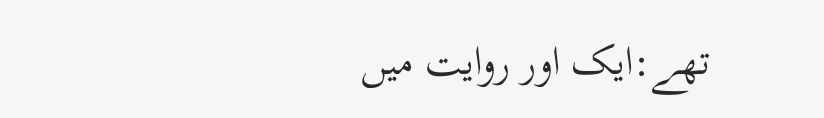تھے:ایک اور روایت میں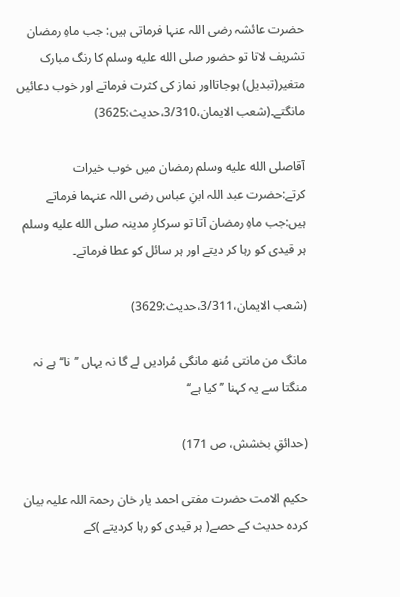حضرت عائشہ رضی اللہ عنہا فرماتی ہیں: جب ماہِ رمضان تشریف لاتا تو حضور صلى الله عليه وسلم کا رنگ مبارک متغیر(تبدیل) ہوجاتااور نماز کی کثرت فرماتے اور خوب دعائیں مانگتے۔(شعب الایمان،3/310،حدیث:3625)

آقاصلى الله عليه وسلم رمضان میں خوب خیرات کرتے:حضرت عبد اللہ ابنِ عباس رضی اللہ عنہما فرماتے ہیں:جب ماہِ رمضان آتا تو سرکارِ مدینہ صلى الله عليه وسلم ہر قیدی کو رہا کر دیتے اور ہر سائل کو عطا فرماتے۔

(شعب الایمان،3/311،حدیث:3629)

مانگ من مانتی مُنھ مانگی مُرادیں لے گا نہ یہاں ’’نا‘‘ ہے نہ منگتا سے یہ کہنا ’’کیا ہے‘‘

(حدائقِ بخشش، ص 171)

حکیم الامت حضرت مفتی احمد یار خان رحمۃ اللہ علیہ بیان کردہ حدیث کے حصے( ہر قیدی کو رہا کردیتے )کے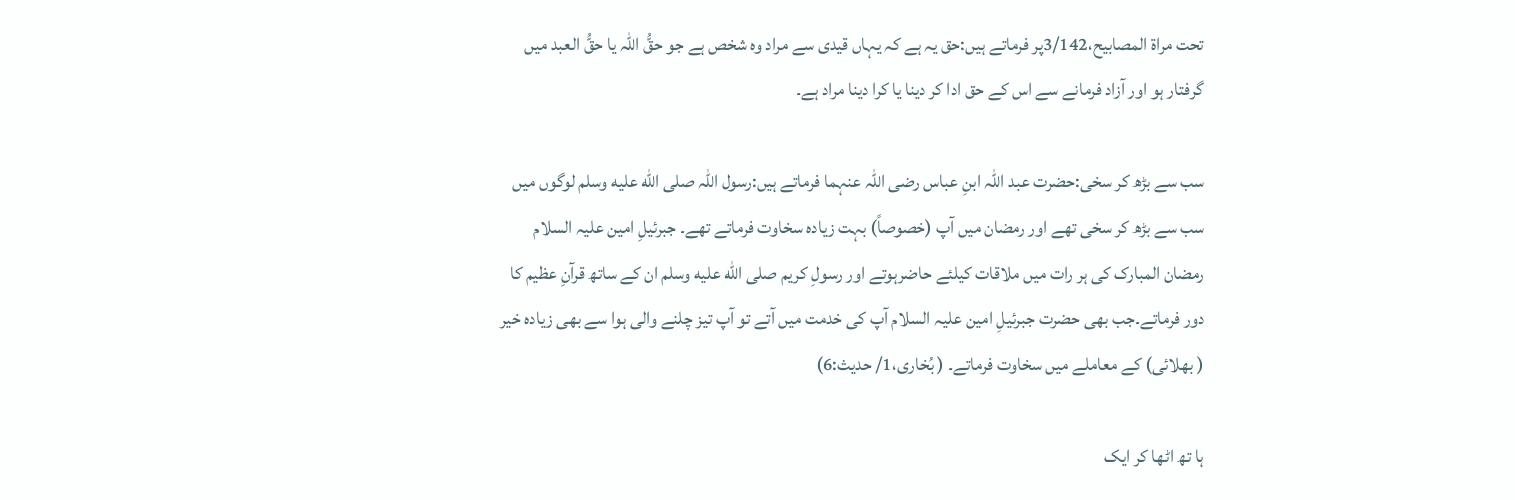تحت مراۃ المصابیح،3/142پر فرماتے ہیں:حق یہ ہے کہ یہاں قیدی سے مراد وہ شخص ہے جو حقُّ اللہ یا حقُّ العبد میں گرفتار ہو اور آزاد فرمانے سے اس کے حق ادا کر دینا یا کرا دینا مراد ہے۔

سب سے بڑھ کر سخی:حضرت عبد اللہ ابنِ عباس رضی اللہ عنہما فرماتے ہیں:رسول اللہ صلى الله عليه وسلم لوگوں میں سب سے بڑھ کر سخی تھے اور رمضان میں آپ (خصوصاً) بہت زیادہ سخاوت فرماتے تھے۔ جبرئیلِ امین علیہ السلام رمضان المبارک کی ہر رات میں ملاقات کیلئے حاضرہوتے اور رسولِ کریم صلى الله عليه وسلم ان کے ساتھ قرآنِ عظیم کا دور فرماتے۔جب بھی حضرت جبرئیلِ امین علیہ السلام آپ کی خدمت میں آتے تو آپ تیز چلنے والی ہوا سے بھی زیادہ خیر ( بھلائی) کے معاملے میں سخاوت فرماتے۔ ( بُخاری،1/ حدیث:6)

ہا تھ اٹھا کر ایک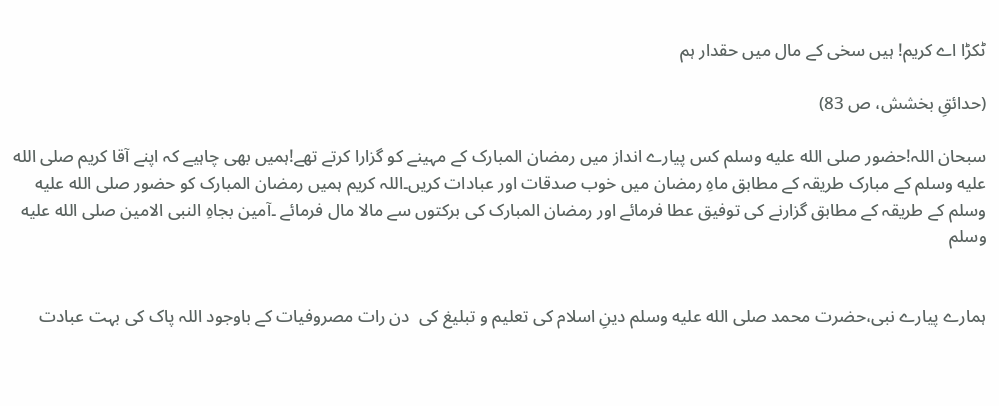ٹکڑا اے کریم! ہیں سخی کے مال میں حقدار ہم

(حدائقِ بخشش، ص 83)

سبحان اللہ!حضور صلى الله عليه وسلم کس پیارے انداز میں رمضان المبارک کے مہینے کو گزارا کرتے تھے!ہمیں بھی چاہیے کہ اپنے آقا کریم صلى الله عليه وسلم کے مبارک طریقہ کے مطابق ماہِ رمضان میں خوب صدقات اور عبادات کریں۔اللہ کریم ہمیں رمضان المبارک کو حضور صلى الله عليه وسلم کے طریقہ کے مطابق گزارنے کی توفیق عطا فرمائے اور رمضان المبارک کی برکتوں سے مالا مال فرمائے ۔آمین بجاہِ النبی الامین صلى الله عليه وسلم


ہمارے پیارے نبی،حضرت محمد صلى الله عليه وسلم دینِ اسلام کی تعلیم و تبلیغ کی  دن رات مصروفیات کے باوجود اللہ پاک کی بہت عبادت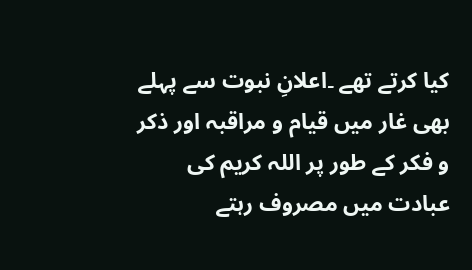کیا کرتے تھے ۔اعلانِ نبوت سے پہلے بھی غار میں قیام و مراقبہ اور ذکر و فکر کے طور پر اللہ کریم کی عبادت میں مصروف رہتے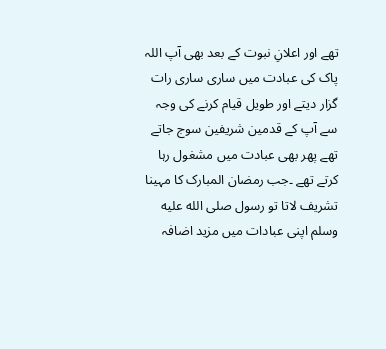تھے اور اعلانِ نبوت کے بعد بھی آپ اللہ پاک کی عبادت میں ساری ساری رات گزار دیتے اور طویل قیام کرنے کی وجہ سے آپ کے قدمین شریفین سوج جاتے تھے پھر بھی عبادت میں مشغول رہا کرتے تھے ۔جب رمضان المبارک کا مہینا تشریف لاتا تو رسول صلى الله عليه وسلم اپنی عبادات میں مزید اضافہ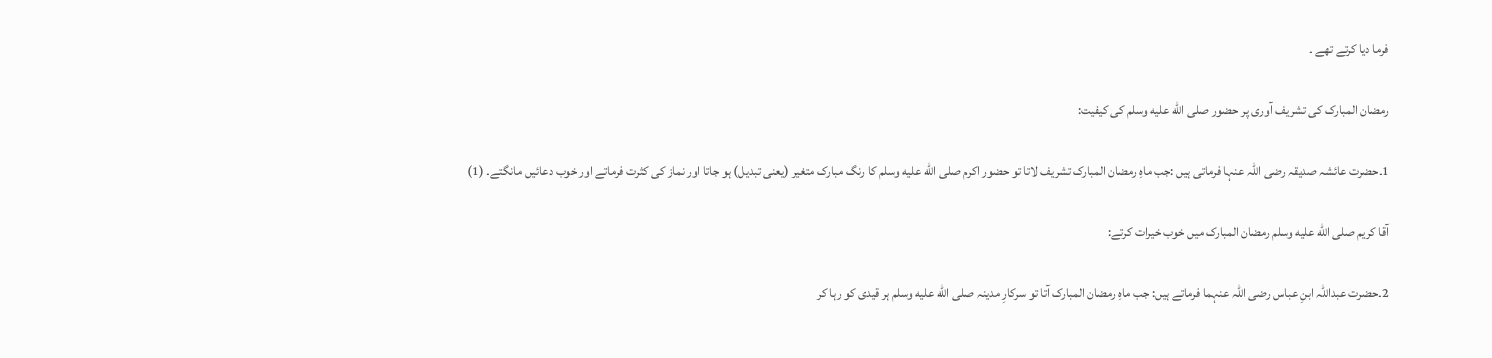فرما دیا کرتے تھے ۔

رمضان المبارک کی تشریف آوری پر حضور صلى الله عليه وسلم کی کیفیت:

1۔حضرت عائشہ صدیقہ رضی اللہ عنہا فرماتی ہیں :جب ماہِ رمضان المبارک تشریف لاتا تو حضور اکرم صلى الله عليه وسلم کا رنگ مبارک متغیر (یعنی تبدیل) ہو جاتا اور نماز کی کثرت فرماتے اور خوب دعائیں مانگتے۔ (1)

آقا کریم صلى الله عليه وسلم رمضان المبارک میں خوب خیرات کرتے:

2۔حضرت عبداللہ ابنِ عباس رضی اللہ عنہما فرماتے ہیں: جب ماہِ رمضان المبارک آتا تو سرکارِ مدینہ صلى الله عليه وسلم ہر قیدی کو رہا کر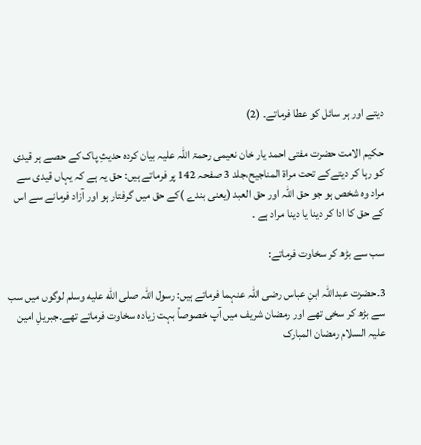دیتے اور ہر سائل کو عطا فرماتے۔ (2)

حکیم الامت حضرت مفتی احمد یار خان نعیمی رحمۃ اللہ علیہ بیان کردہ حدیثِ پاک کے حصے ہر قیدی کو رہا کر دیتےکے تحت مراۃ المناجیح،جلد 3 صفحہ 142 پر فرماتے ہیں: حق یہ ہے کہ یہاں قیدی سے مراد وہ شخص ہو جو حق اللہ اور حق العبد (یعنی بندے )کے حق میں گرفتار ہو اور آزاد فرمانے سے اس کے حق کا ادا کر دینا یا دینا مراد ہے ۔

سب سے بڑھ کر سخاوت فرماتے:

3۔حضرت عبداللہ ابنِ عباس رضی اللہ عنہما فرماتے ہیں: رسول اللہ صلى الله عليه وسلم لوگوں میں سب سے بڑھ کر سخی تھے اور رمضان شریف میں آپ خصوصاً بہت زیادہ سخاوت فرماتے تھے۔جبریلِ امین علیہ السلام رمضان المبارک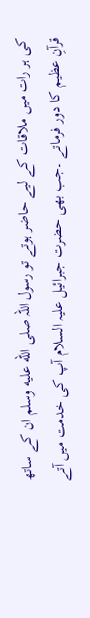کی ہر رات میں ملاقات کے لیے حاضر ہوتے تو رسول اللہ صلى الله عليه وسلم ان کے ساتھ قرآنِ عظیم کا دور فرماتے ۔جب بھی حضرت جبرائیل علیہ السلام آپ کی خدمت میں آتے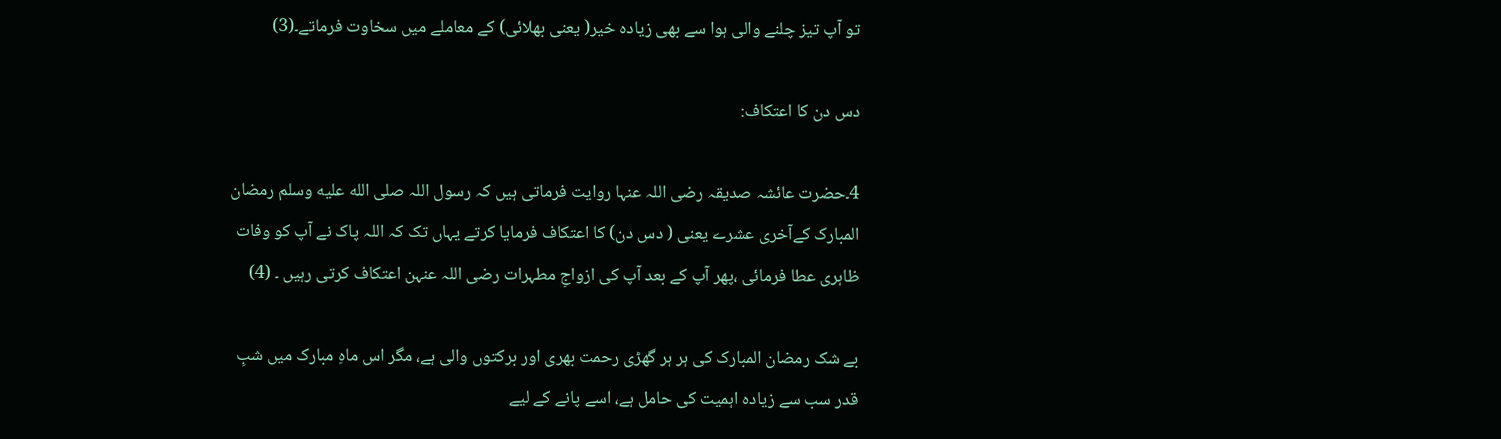تو آپ تیز چلنے والی ہوا سے بھی زیادہ خیر( یعنی بھلائی) کے معاملے میں سخاوت فرماتے۔(3)

دس دن کا اعتکاف:

4۔حضرت عائشہ صدیقہ رضی اللہ عنہا روایت فرماتی ہیں کہ رسول اللہ صلى الله عليه وسلم رمضان المبارک کےآخری عشرے یعنی ( دس دن) کا اعتکاف فرمایا کرتے یہاں تک کہ اللہ پاک نے آپ کو وفات ظاہری عطا فرمائی ،پھر آپ کے بعد آپ کی ازواجِ مطہرات رضی اللہ عنہن اعتکاف کرتی رہیں ۔ (4)

بے شک رمضان المبارک کی ہر ہر گھڑی رحمت بھری اور برکتوں والی ہے، مگر اس ماہِ مبارک میں شبِ قدر سب سے زیادہ اہمیت کی حامل ہے، اسے پانے کے لیے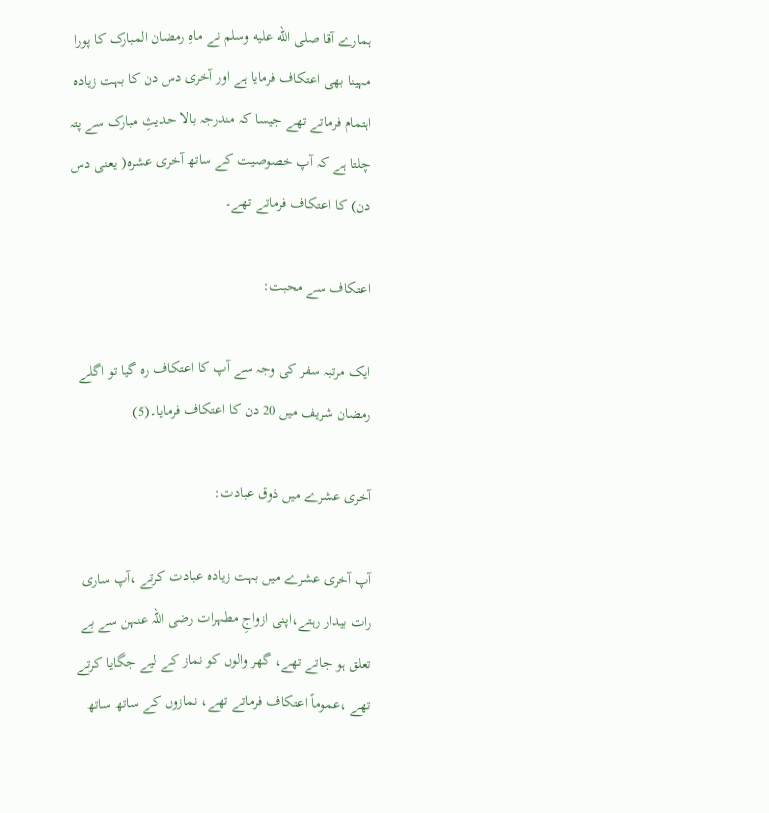ہمارے آقا صلى الله عليه وسلم نے ماہِ رمضان المبارک کا پورا مہینا بھی اعتکاف فرمایا ہے اور آخری دس دن کا بہت زیادہ اہتمام فرماتے تھے جیسا کہ مندرجہ بالا حدیثِ مبارک سے پتہ چلتا ہے کہ آپ خصوصیت کے ساتھ آخری عشرہ( یعنی دس دن) کا اعتکاف فرماتے تھے۔

اعتکاف سے محبت:

ایک مرتبہ سفر کی وجہ سے آپ کا اعتکاف رہ گیا تو اگلے رمضان شریف میں 20 دن کا اعتکاف فرمایا۔(5)

آخری عشرے میں ذوق عبادت:

آپ آخری عشرے میں بہت زیادہ عبادت کرتے ،آپ ساری رات بیدار رہتے،اپنی ازواجِ مطہرات رضی اللہ عنہن سے بے تعلق ہو جاتے تھے، گھر والوں کو نماز کے لیے جگایا کرتے تھے ،عموماً اعتکاف فرماتے تھے، نمازوں کے ساتھ ساتھ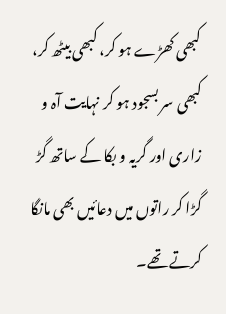کبھی کھڑے ہو کر، کبھی بیٹھ کر، کبھی سر بسجود ہو کر نہایت آہ و زاری اور گریہ و بکا کے ساتھ گڑ گڑا کر راتوں میں دعائیں بھی مانگا کرتے تھے۔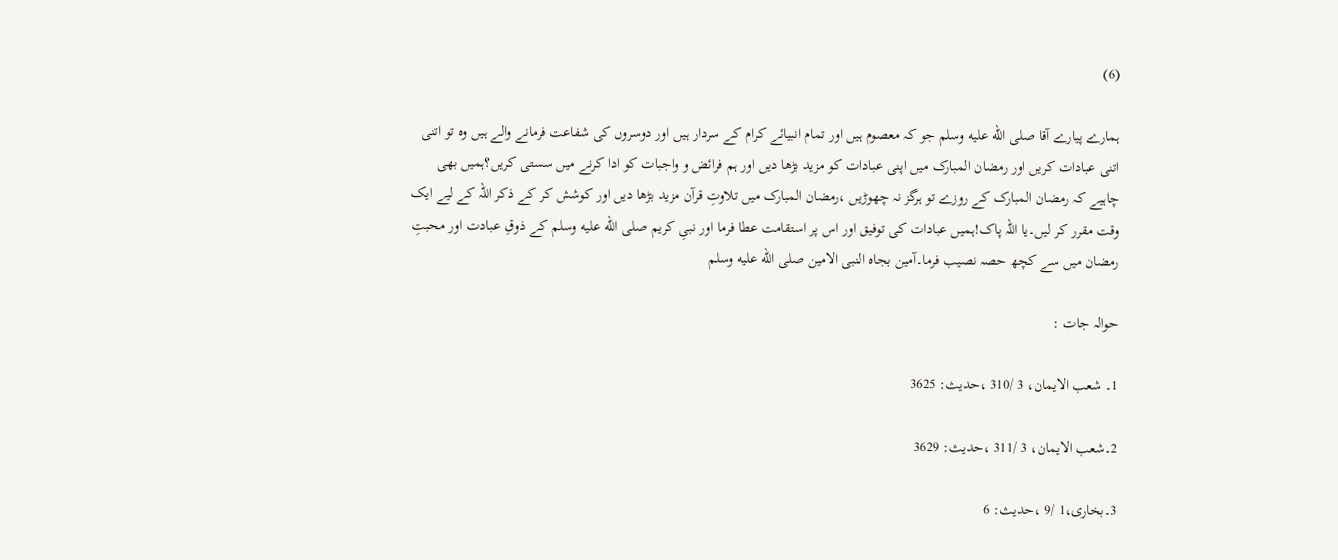(6)

ہمارے پیارے آقا صلى الله عليه وسلم جو کہ معصوم ہیں اور تمام انبیائے کرام کے سردار ہیں اور دوسروں کی شفاعت فرمانے والے ہیں وہ تو اتنی اتنی عبادات کریں اور رمضان المبارک میں اپنی عبادات کو مزید بڑھا دیں اور ہم فرائض و واجبات کو ادا کرنے میں سستی کریں؟ہمیں بھی چاہیے کہ رمضان المبارک کے روزے تو ہرگز نہ چھوڑیں ،رمضان المبارک میں تلاوتِ قرآن مزید بڑھا دیں اور کوشش کر کے ذکر اللہ کے لیے ایک وقت مقرر کر لیں۔یا اللہ پاک!ہمیں عبادات کی توفیق اور اس پر استقامت عطا فرما اور نبیِ کریم صلى الله عليه وسلم کے ذوقِ عبادت اور محبتِ رمضان میں سے کچھ حصہ نصیب فرما۔آمین بجاہ النبی الامین صلى الله عليه وسلم

حوالہ جات :

1۔ شعب الایمان، 3 /310 ،حدیث: 3625

2۔شعب الایمان، 3 /311 ،حدیث: 3629

3۔بخاری،1 /9 ،حدیث: 6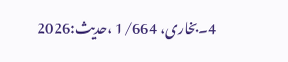4۔بخاری، 1/664 ،حدیث:2026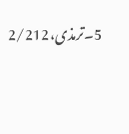5۔ترمذی،2/212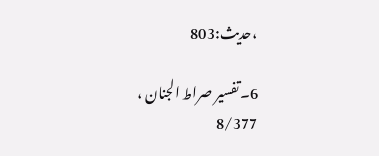،حدیث:803

6۔تفسیر صراط الجنان ، 8/377